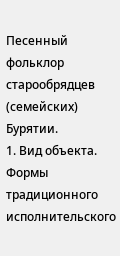Песенный фольклор старообрядцев (семейских) Бурятии.
1. Вид объекта.
Формы традиционного исполнительского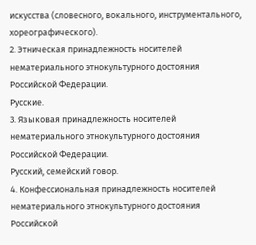искусства (словесного, вокального, инструментального, хореографического).
2. Этническая принадлежность носителей нематериального этнокультурного достояния Российской Федерации.
Русские.
3. Языковая принадлежность носителей нематериального этнокультурного достояния Российской Федерации.
Русский, семейский говор.
4. Конфессиональная принадлежность носителей нематериального этнокультурного достояния Российской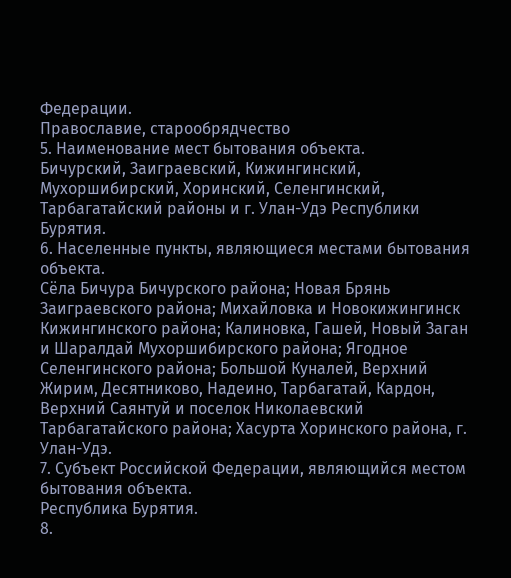Федерации.
Православие, старообрядчество
5. Наименование мест бытования объекта.
Бичурский, Заиграевский, Кижингинский, Мухоршибирский, Хоринский, Селенгинский, Тарбагатайский районы и г. Улан-Удэ Республики Бурятия.
6. Населенные пункты, являющиеся местами бытования объекта.
Сёла Бичура Бичурского района; Новая Брянь Заиграевского района; Михайловка и Новокижингинск Кижингинского района; Калиновка, Гашей, Новый Заган и Шаралдай Мухоршибирского района; Ягодное Селенгинского района; Большой Куналей, Верхний Жирим, Десятниково, Надеино, Тарбагатай, Кардон, Верхний Саянтуй и поселок Николаевский Тарбагатайского района; Хасурта Хоринского района, г. Улан-Удэ.
7. Субъект Российской Федерации, являющийся местом бытования объекта.
Республика Бурятия.
8.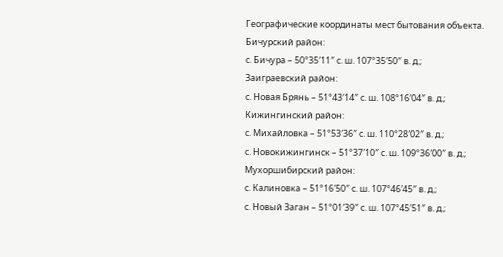Географические координаты мест бытования объекта.
Бичурский район:
с. Бичура – 50°35′11″ с. ш. 107°35′50″ в. д.;
Заиграевский район:
с. Новая Брянь – 51°43′14″ с. ш. 108°16′04″ в. д.;
Кижингинский район:
с. Михайловка – 51°53′36″ с. ш. 110°28′02″ в. д.;
с. Новокижингинск – 51°37′10″ с. ш. 109°36′00″ в. д.;
Мухоршибирский район:
с. Калиновка – 51°16′50″ с. ш. 107°46′45″ в. д.;
с. Новый Заган – 51°01′39″ с. ш. 107°45′51″ в. д.;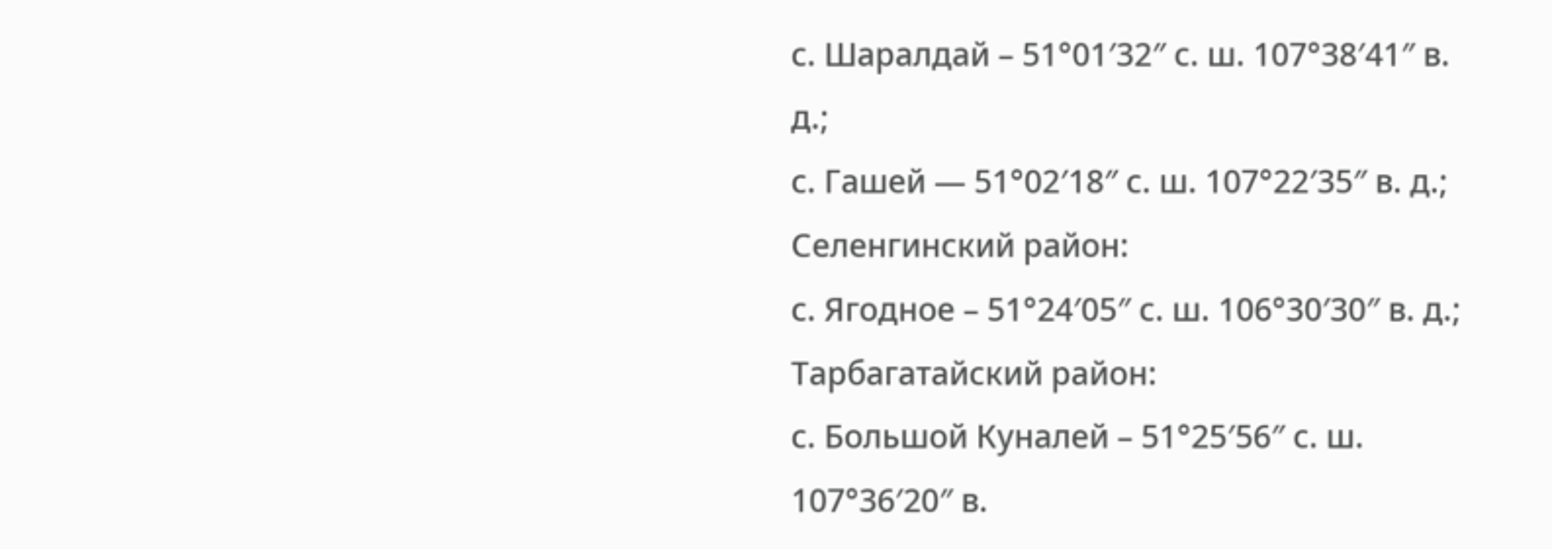с. Шаралдай – 51°01′32″ с. ш. 107°38′41″ в. д.;
с. Гашей — 51°02′18″ с. ш. 107°22′35″ в. д.;
Селенгинский район:
с. Ягодное – 51°24′05″ с. ш. 106°30′30″ в. д.;
Тарбагатайский район:
с. Большой Куналей – 51°25′56″ с. ш. 107°36′20″ в.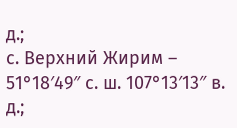д.;
с. Верхний Жирим – 51°18′49″ с. ш. 107°13′13″ в. д.;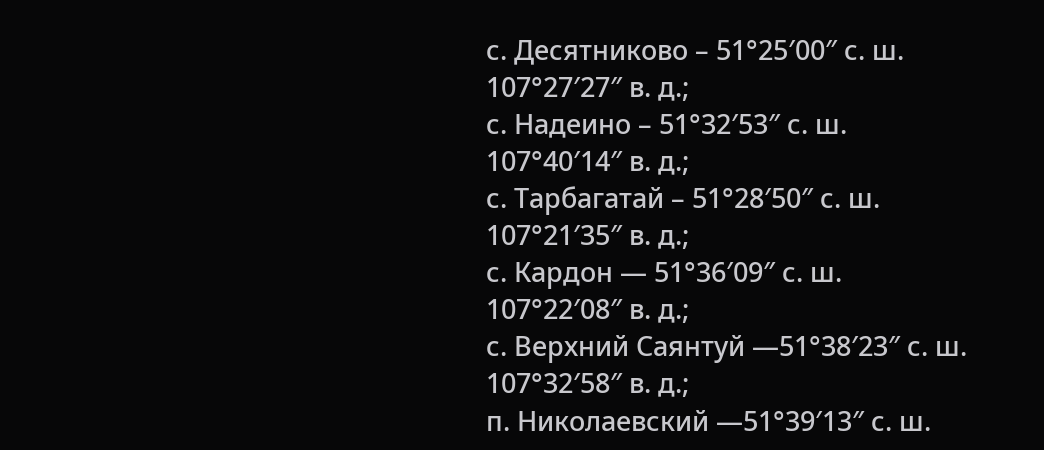с. Десятниково – 51°25′00″ с. ш. 107°27′27″ в. д.;
с. Надеино – 51°32′53″ с. ш. 107°40′14″ в. д.;
с. Тарбагатай – 51°28′50″ с. ш. 107°21′35″ в. д.;
с. Кардон — 51°36′09″ с. ш. 107°22′08″ в. д.;
с. Верхний Саянтуй —51°38′23″ с. ш. 107°32′58″ в. д.;
п. Николаевский —51°39′13″ с. ш.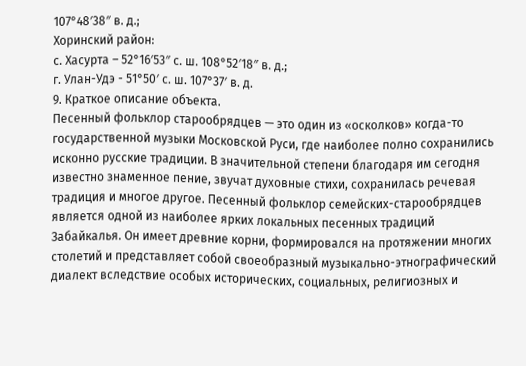107°48′38″ в. д.;
Хоринский район:
с. Хасурта – 52°16′53″ с. ш. 108°52′18″ в. д.;
г. Улан-Удэ - 51°50′ с. ш. 107°37′ в. д.
9. Краткое описание объекта.
Песенный фольклор старообрядцев — это один из «осколков» когда-то государственной музыки Московской Руси, где наиболее полно сохранились исконно русские традиции. В значительной степени благодаря им сегодня известно знаменное пение, звучат духовные стихи, сохранилась речевая традиция и многое другое. Песенный фольклор семейских-старообрядцев является одной из наиболее ярких локальных песенных традиций Забайкалья. Он имеет древние корни, формировался на протяжении многих столетий и представляет собой своеобразный музыкально-этнографический диалект вследствие особых исторических, социальных, религиозных и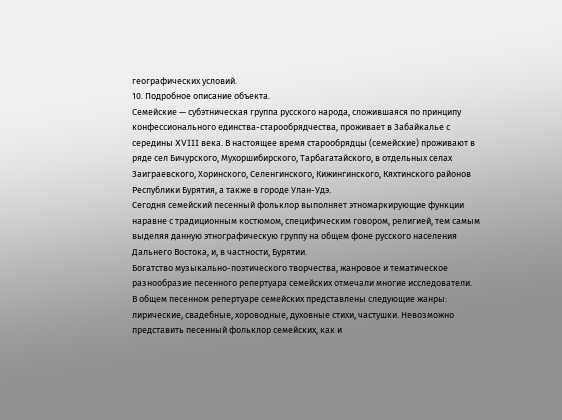географических условий.
10. Подробное описание объекта.
Семейские — субэтническая группа русского народа, сложившаяся по принципу конфессионального единства-старообрядчества, проживает в Забайкалье с середины XVIII века. В настоящее время старообрядцы (семейские) проживают в ряде сел Бичурского, Мухоршибирского, Тарбагатайского, в отдельных селах Заиграевского, Хоринского, Селенгинского, Кижингинского, Кяхтинского районов Республики Бурятия, а также в городе Улан-Удэ.
Сегодня семейский песенный фольклор выполняет этномаркирующие функции наравне с традиционным костюмом, специфическим говором, религией, тем самым выделяя данную этнографическую группу на общем фоне русского населения Дальнего Востока, и, в частности, Бурятии.
Богатство музыкально-поэтического творчества, жанровое и тематическое разнообразие песенного репертуара семейских отмечали многие исследователи.
В общем песенном репертуаре семейских представлены следующие жанры: лирические, свадебные, хороводные, духовные стихи, частушки. Невозможно представить песенный фольклор семейских, как и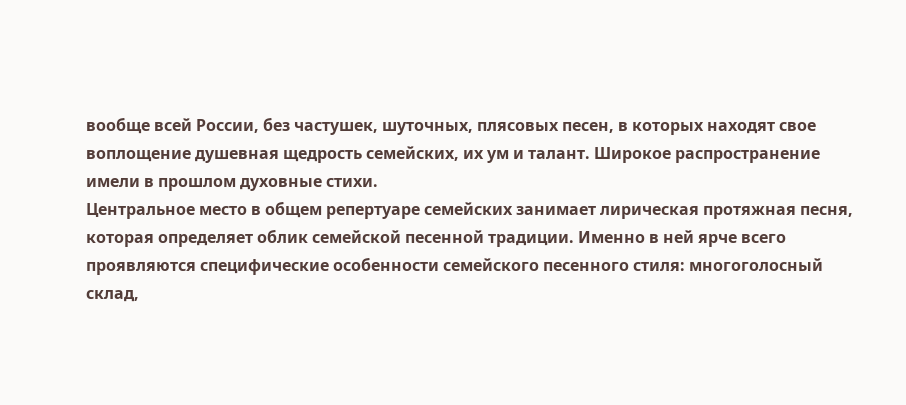вообще всей России, без частушек, шуточных, плясовых песен, в которых находят свое воплощение душевная щедрость семейских, их ум и талант. Широкое распространение имели в прошлом духовные стихи.
Центральное место в общем репертуаре семейских занимает лирическая протяжная песня, которая определяет облик семейской песенной традиции. Именно в ней ярче всего проявляются специфические особенности семейского песенного стиля: многоголосный склад,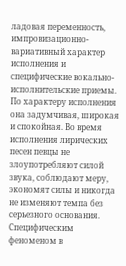ладовая переменность, импровизационно-вариативный характер исполнения и специфические вокально-исполнительские приемы. По характеру исполнения она задумчивая, широкая и спокойная. Во время исполнения лирических песен певцы не злоупотребляют силой звука, соблюдают меру, экономят силы и никогда не изменяют темпа без серьезного основания.
Специфическим феноменом в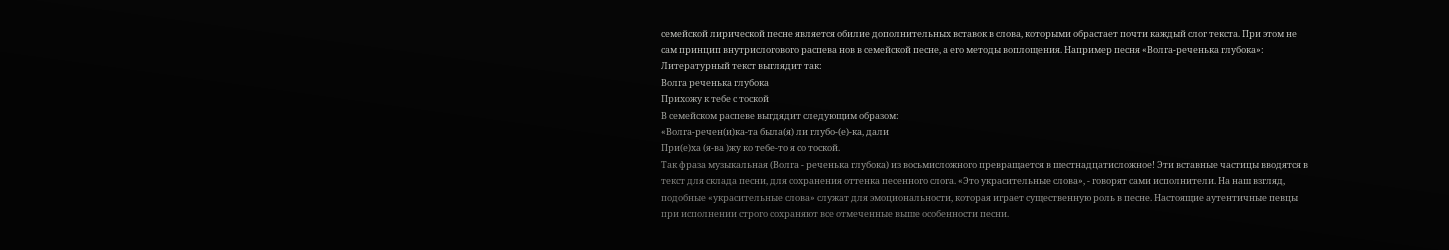семейской лирической песне является обилие дополнительных вставок в слова, которыми обрастает почти каждый слог текста. При этом не сам принцип внутрислогового распева нов в семейской песне, а его методы воплощения. Например песня «Волга-реченька глубока»:
Литературный текст выглядит так:
Волга реченька глубока
Прихожу к тебе с тоской
В семейском распеве выгдядит следующим образом:
«Волга-речен(и)ка-та была(я) ли глубо-(е)-ка, дали
При(е)ха (я-ва )жу ко тебе-то я со тоской.
Так фраза музыкальная (Волга - реченька глубока) из восьмисложного превращается в шестнадцатисложное! Эти вставные частицы вводятся в текст для склада песни, для сохранения оттенка песенного слога. «Это украсительные слова», - говорят сами исполнители. На наш взгляд, подобные «украсительные слова» служат для эмоциональности, которая играет существенную роль в песне. Настоящие аутентичные певцы при исполнении строго сохраняют все отмеченные выше особенности песни.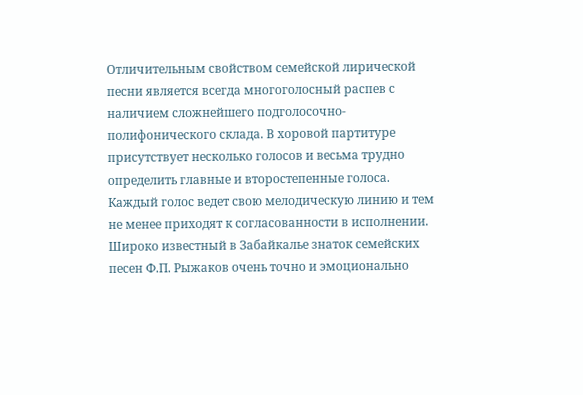Отличительным свойством семейской лирической песни является всегда многоголосный распев с наличием сложнейшего подголосочно-полифонического склада. В хоровой партитуре присутствует несколько голосов и весьма трудно определить главные и второстепенные голоса. Каждый голос ведет свою мелодическую линию и тем не менее приходят к согласованности в исполнении. Широко известный в Забайкалье знаток семейских песен Ф.П. Рыжаков очень точно и эмоционально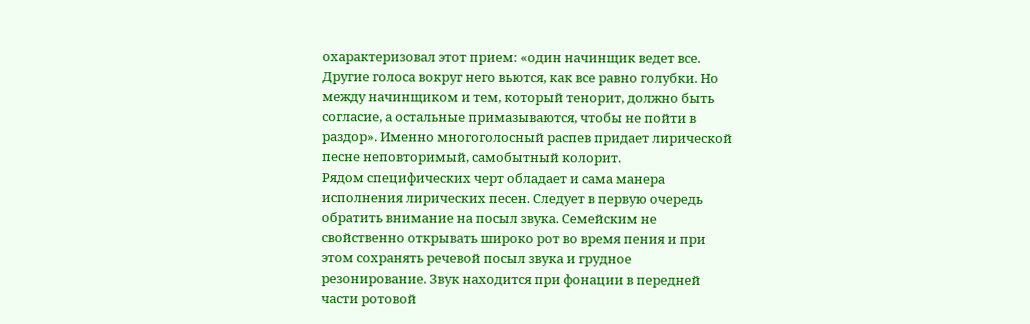охарактеризовал этот прием: «один начинщик ведет все. Другие голоса вокруг него вьются, как все равно голубки. Но между начинщиком и тем, который тенорит, должно быть согласие, а остальные примазываются, чтобы не пойти в раздор». Именно многоголосный распев придает лирической песне неповторимый, самобытный колорит.
Рядом специфических черт обладает и сама манера исполнения лирических песен. Следует в первую очередь обратить внимание на посыл звука. Семейским не свойственно открывать широко рот во время пения и при этом сохранять речевой посыл звука и грудное резонирование. Звук находится при фонации в передней части ротовой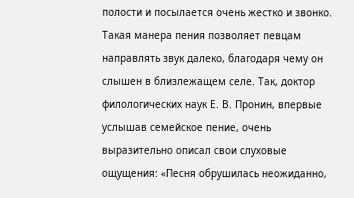полости и посылается очень жестко и звонко. Такая манера пения позволяет певцам направлять звук далеко, благодаря чему он слышен в близлежащем селе. Так, доктор филологических наук Е. В. Пронин, впервые услышав семейское пение, очень выразительно описал свои слуховые ощущения: «Песня обрушилась неожиданно,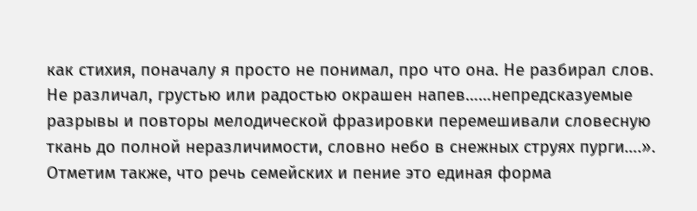как стихия, поначалу я просто не понимал, про что она. Не разбирал слов. Не различал, грустью или радостью окрашен напев……непредсказуемые разрывы и повторы мелодической фразировки перемешивали словесную ткань до полной неразличимости, словно небо в снежных струях пурги….».
Отметим также, что речь семейских и пение это единая форма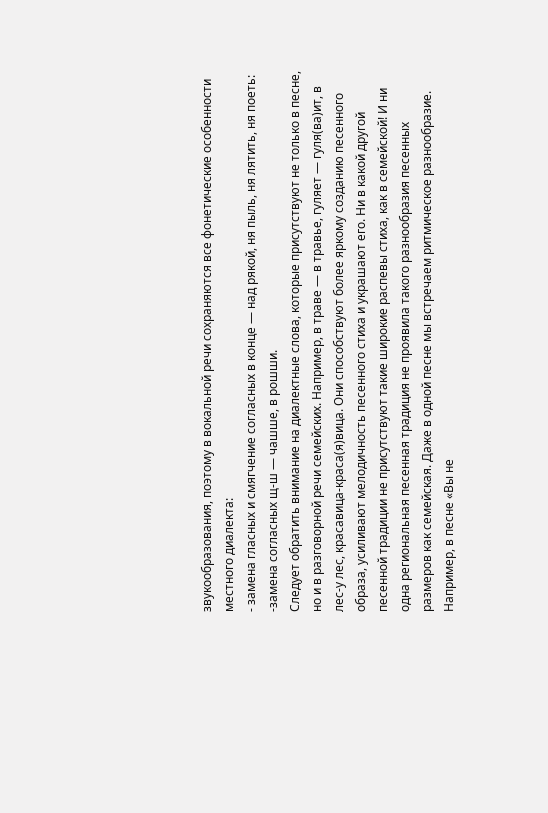звукообразования, поэтому в вокальной речи сохраняются все фонетические особенности местного диалекта:
- замена гласных и смягчение согласных в конце — над рякой, ня пыль, ня лятить, ня поеть:
-замена согласных щ-ш — чашше, в рошши.
Следует обратить внимание на диалектные слова, которые присутствуют не только в песне, но и в разговорной речи семейских. Например, в траве — в травье, гуляет — гуля(ва)ит, в лес-у лес, красавица-краса(я)вица. Они способствуют более яркому созданию песенного образа, усиливают мелодичность песенного стиха и украшают его. Ни в какой другой песенной традиции не присутствуют такие широкие распевы стиха, как в семейской! И ни одна региональная песенная традиция не проявила такого разнообразия песенных размеров как семейская. Даже в одной песне мы встречаем ритмическое разнообразие. Например, в песне «Вы не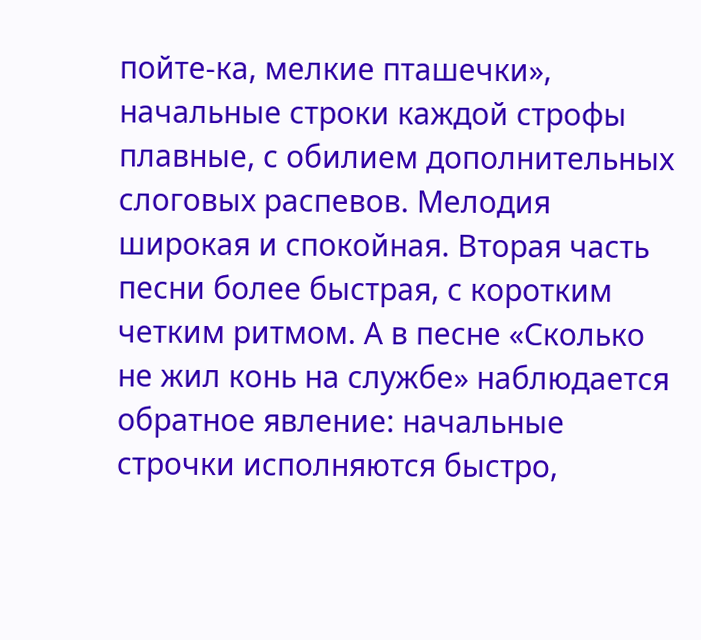пойте-ка, мелкие пташечки», начальные строки каждой строфы плавные, с обилием дополнительных слоговых распевов. Мелодия широкая и спокойная. Вторая часть песни более быстрая, с коротким четким ритмом. А в песне «Сколько не жил конь на службе» наблюдается обратное явление: начальные строчки исполняются быстро,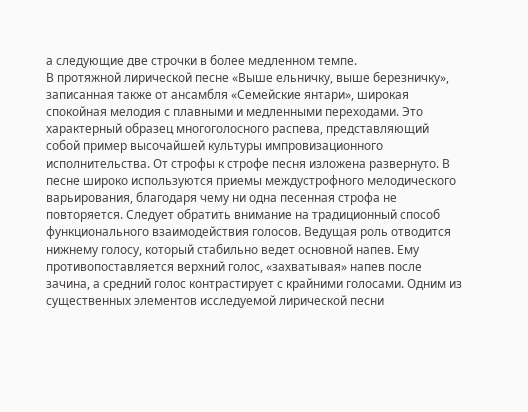а следующие две строчки в более медленном темпе.
В протяжной лирической песне «Выше ельничку, выше березничку», записанная также от ансамбля «Семейские янтари», широкая спокойная мелодия с плавными и медленными переходами. Это характерный образец многоголосного распева, представляющий собой пример высочайшей культуры импровизационного исполнительства. От строфы к строфе песня изложена развернуто. В песне широко используются приемы междустрофного мелодического варьирования, благодаря чему ни одна песенная строфа не повторяется. Следует обратить внимание на традиционный способ функционального взаимодействия голосов. Ведущая роль отводится нижнему голосу, который стабильно ведет основной напев. Ему противопоставляется верхний голос, «захватывая» напев после зачина, а средний голос контрастирует с крайними голосами. Одним из существенных элементов исследуемой лирической песни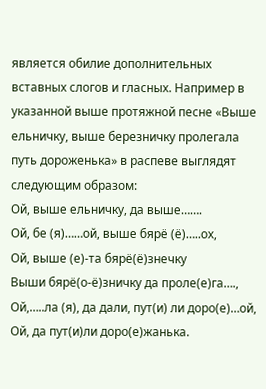является обилие дополнительных вставных слогов и гласных. Например в указанной выше протяжной песне «Выше ельничку, выше березничку пролегала путь дороженька» в распеве выглядят следующим образом:
Ой, выше ельничку, да выше…….
Ой, бе (я)……ой, выше бярё (ё)…..ох,
Ой, выше (е)-та бярё(ё)знечку
Выши бярё(о-ё)зничку да проле(е)га….,
Ой,…..ла (я), да дали, пут(и) ли доро(е)…ой,
Ой, да пут(и)ли доро(е)жанька.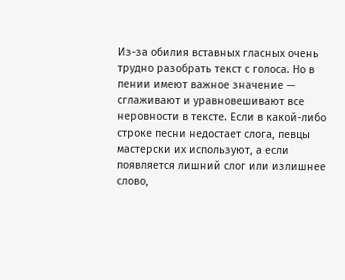Из-за обилия вставных гласных очень трудно разобрать текст с голоса. Но в пении имеют важное значение — сглаживают и уравновешивают все неровности в тексте. Если в какой-либо строке песни недостает слога, певцы мастерски их используют, а если появляется лишний слог или излишнее слово,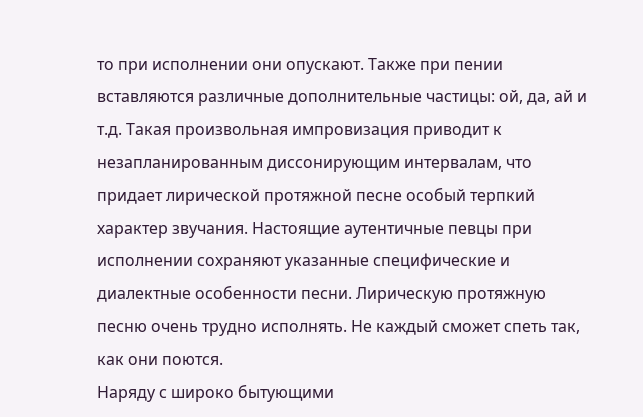то при исполнении они опускают. Также при пении вставляются различные дополнительные частицы: ой, да, ай и т.д. Такая произвольная импровизация приводит к незапланированным диссонирующим интервалам, что придает лирической протяжной песне особый терпкий характер звучания. Настоящие аутентичные певцы при исполнении сохраняют указанные специфические и диалектные особенности песни. Лирическую протяжную песню очень трудно исполнять. Не каждый сможет спеть так, как они поются.
Наряду с широко бытующими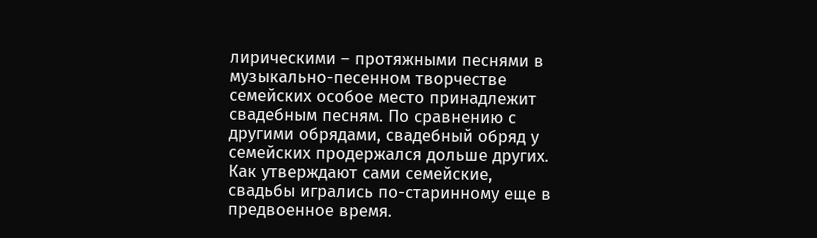лирическими – протяжными песнями в музыкально-песенном творчестве семейских особое место принадлежит свадебным песням. По сравнению с другими обрядами, свадебный обряд у семейских продержался дольше других. Как утверждают сами семейские, свадьбы игрались по-старинному еще в предвоенное время.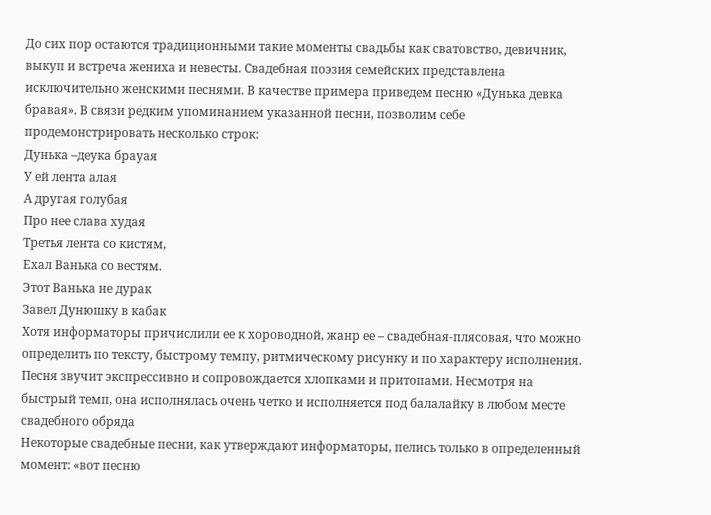До сих пор остаются традиционными такие моменты свадьбы как сватовство, девичник, выкуп и встреча жениха и невесты. Свадебная поэзия семейских представлена исключительно женскими песнями. В качестве примера приведем песню «Дунька девка бравая». В связи редким упоминанием указанной песни, позволим себе продемонстрировать несколько строк:
Дунька –деука брауая
У ей лента алая
А другая голубая
Про нее слава худая
Третья лента со кистям,
Ехал Ванька со вестям.
Этот Ванька не дурак
Завел Дунюшку в кабак
Хотя информаторы причислили ее к хороводной, жанр ее – свадебная-плясовая, что можно определить по тексту, быстрому темпу, ритмическому рисунку и по характеру исполнения. Песня звучит экспрессивно и сопровождается хлопками и притопами. Несмотря на быстрый темп, она исполнялась очень четко и исполняется под балалайку в любом месте свадебного обряда
Некоторые свадебные песни, как утверждают информаторы, пелись только в определенный момент: «вот песню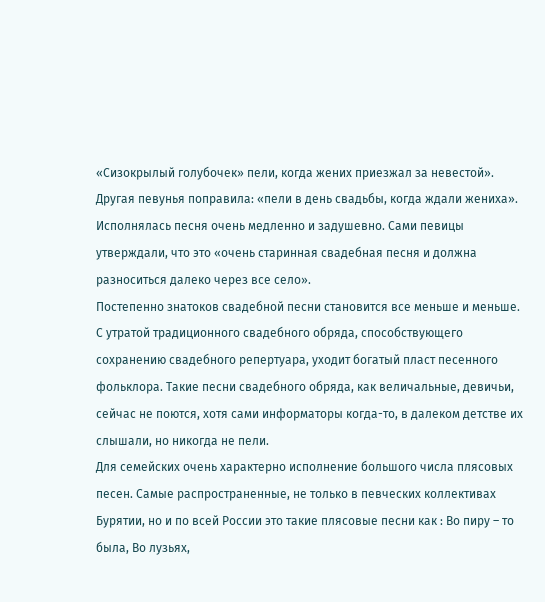«Сизокрылый голубочек» пели, когда жених приезжал за невестой». Другая певунья поправила: «пели в день свадьбы, когда ждали жениха». Исполнялась песня очень медленно и задушевно. Сами певицы утверждали, что это «очень старинная свадебная песня и должна разноситься далеко через все село».
Постепенно знатоков свадебной песни становится все меньше и меньше. С утратой традиционного свадебного обряда, способствующего сохранению свадебного репертуара, уходит богатый пласт песенного фольклора. Такие песни свадебного обряда, как величальные, девичьи, сейчас не поются, хотя сами информаторы когда-то, в далеком детстве их слышали, но никогда не пели.
Для семейских очень характерно исполнение большого числа плясовых песен. Самые распространенные, не только в певческих коллективах Бурятии, но и по всей России это такие плясовые песни как : Во пиру – то была, Во лузьях,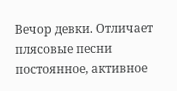Вечор девки. Отличает плясовые песни постоянное, активное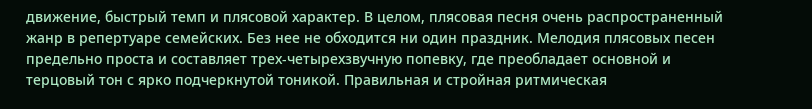движение, быстрый темп и плясовой характер. В целом, плясовая песня очень распространенный жанр в репертуаре семейских. Без нее не обходится ни один праздник. Мелодия плясовых песен предельно проста и составляет трех-четырехзвучную попевку, где преобладает основной и терцовый тон с ярко подчеркнутой тоникой. Правильная и стройная ритмическая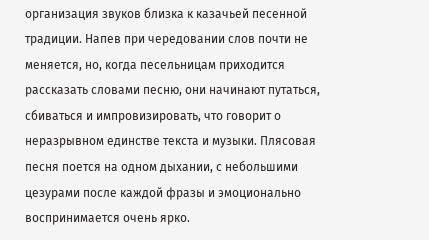организация звуков близка к казачьей песенной традиции. Напев при чередовании слов почти не меняется, но, когда песельницам приходится рассказать словами песню, они начинают путаться, сбиваться и импровизировать, что говорит о неразрывном единстве текста и музыки. Плясовая песня поется на одном дыхании, с небольшими цезурами после каждой фразы и эмоционально воспринимается очень ярко.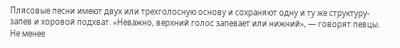Плясовые песни имеют двух или трехголосную основу и сохраняют одну и ту же структуру-запев и хоровой подхват. «Неважно, верхний голос запевает или нижний», — говорят певцы.
Не менее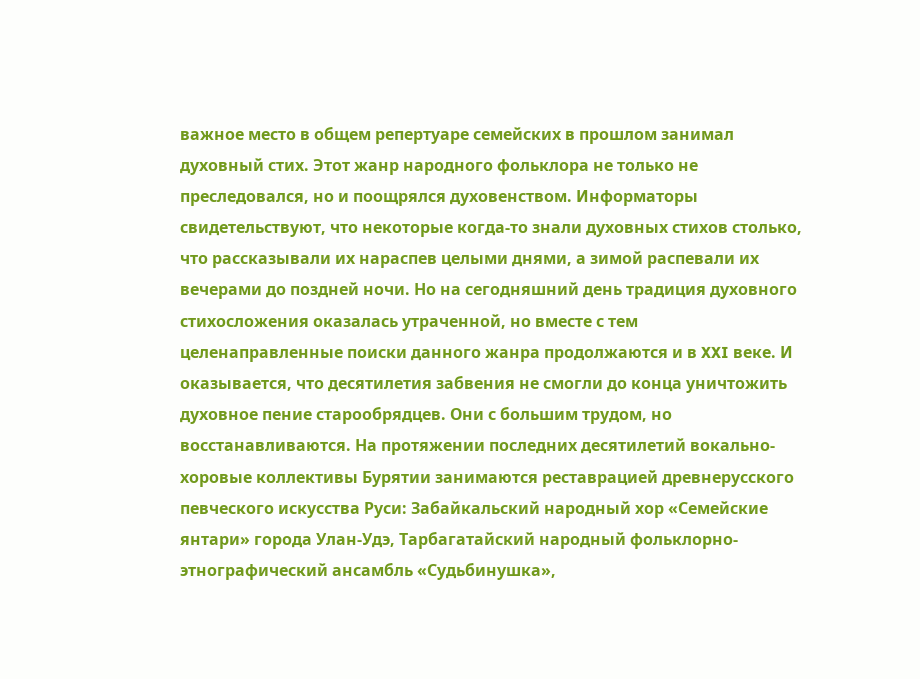важное место в общем репертуаре семейских в прошлом занимал духовный стих. Этот жанр народного фольклора не только не преследовался, но и поощрялся духовенством. Информаторы свидетельствуют, что некоторые когда-то знали духовных стихов столько, что рассказывали их нараспев целыми днями, а зимой распевали их вечерами до поздней ночи. Но на сегодняшний день традиция духовного стихосложения оказалась утраченной, но вместе с тем целенаправленные поиски данного жанра продолжаются и в XXI веке. И оказывается, что десятилетия забвения не смогли до конца уничтожить духовное пение старообрядцев. Они с большим трудом, но восстанавливаются. На протяжении последних десятилетий вокально-хоровые коллективы Бурятии занимаются реставрацией древнерусского певческого искусства Руси: Забайкальский народный хор «Семейские янтари» города Улан-Удэ, Тарбагатайский народный фольклорно-этнографический ансамбль «Судьбинушка»,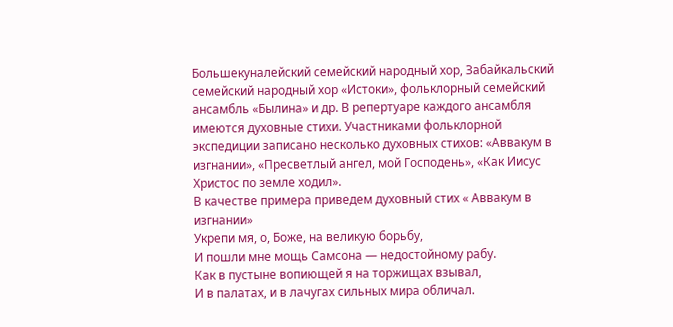Большекуналейский семейский народный хор, Забайкальский семейский народный хор «Истоки», фольклорный семейский ансамбль «Былина» и др. В репертуаре каждого ансамбля имеются духовные стихи. Участниками фольклорной экспедиции записано несколько духовных стихов: «Аввакум в изгнании», «Пресветлый ангел, мой Господень», «Как Иисус Христос по земле ходил».
В качестве примера приведем духовный стих « Аввакум в изгнании»
Укрепи мя, о, Боже, на великую борьбу,
И пошли мне мощь Самсона — недостойному рабу.
Как в пустыне вопиющей я на торжищах взывал,
И в палатах, и в лачугах сильных мира обличал.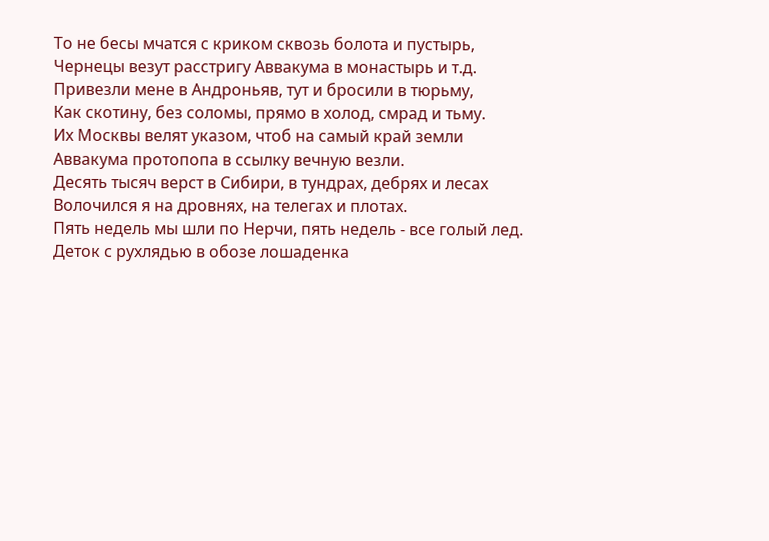То не бесы мчатся с криком сквозь болота и пустырь,
Чернецы везут расстригу Аввакума в монастырь и т.д.
Привезли мене в Андроньяв, тут и бросили в тюрьму,
Как скотину, без соломы, прямо в холод, смрад и тьму.
Их Москвы велят указом, чтоб на самый край земли
Аввакума протопопа в ссылку вечную везли.
Десять тысяч верст в Сибири, в тундрах, дебрях и лесах
Волочился я на дровнях, на телегах и плотах.
Пять недель мы шли по Нерчи, пять недель - все голый лед.
Деток с рухлядью в обозе лошаденка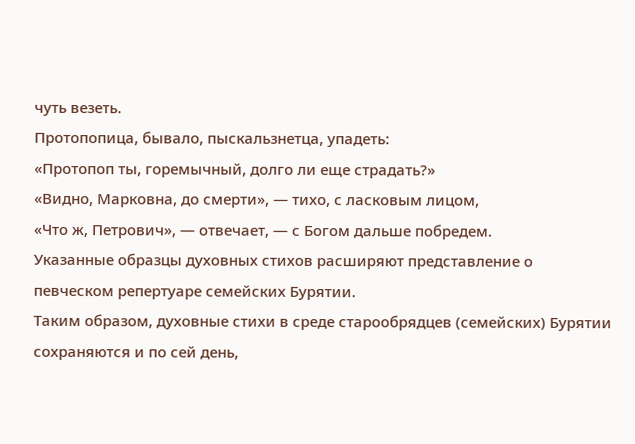чуть везеть.
Протопопица, бывало, пыскальзнетца, упадеть:
«Протопоп ты, горемычный, долго ли еще страдать?»
«Видно, Марковна, до смерти», — тихо, с ласковым лицом,
«Что ж, Петрович», — отвечает, — с Богом дальше побредем.
Указанные образцы духовных стихов расширяют представление о певческом репертуаре семейских Бурятии.
Таким образом, духовные стихи в среде старообрядцев (семейских) Бурятии сохраняются и по сей день,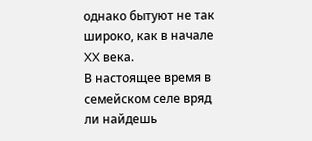однако бытуют не так широко, как в начале XX века.
В настоящее время в семейском селе вряд ли найдешь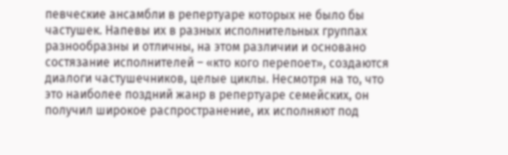певческие ансамбли в репертуаре которых не было бы частушек. Напевы их в разных исполнительных группах разнообразны и отличны, на этом различии и основано состязание исполнителей – «кто кого перепоет», создаются диалоги частушечников, целые циклы. Несмотря на то, что это наиболее поздний жанр в репертуаре семейских, он получил широкое распространение, их исполняют под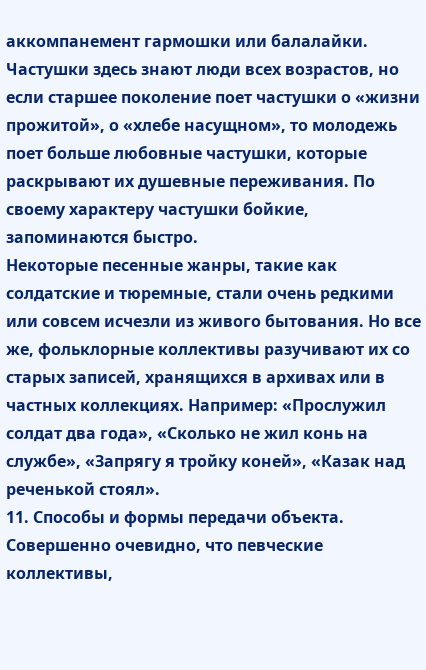аккомпанемент гармошки или балалайки. Частушки здесь знают люди всех возрастов, но если старшее поколение поет частушки о «жизни прожитой», о «хлебе насущном», то молодежь поет больше любовные частушки, которые раскрывают их душевные переживания. По своему характеру частушки бойкие, запоминаются быстро.
Некоторые песенные жанры, такие как солдатские и тюремные, стали очень редкими или совсем исчезли из живого бытования. Но все же, фольклорные коллективы разучивают их со старых записей, хранящихся в архивах или в частных коллекциях. Например: «Прослужил солдат два года», «Сколько не жил конь на службе», «Запрягу я тройку коней», «Казак над реченькой стоял».
11. Способы и формы передачи объекта.
Совершенно очевидно, что певческие коллективы,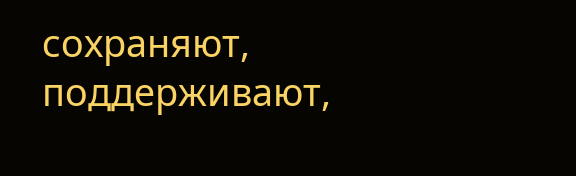сохраняют, поддерживают,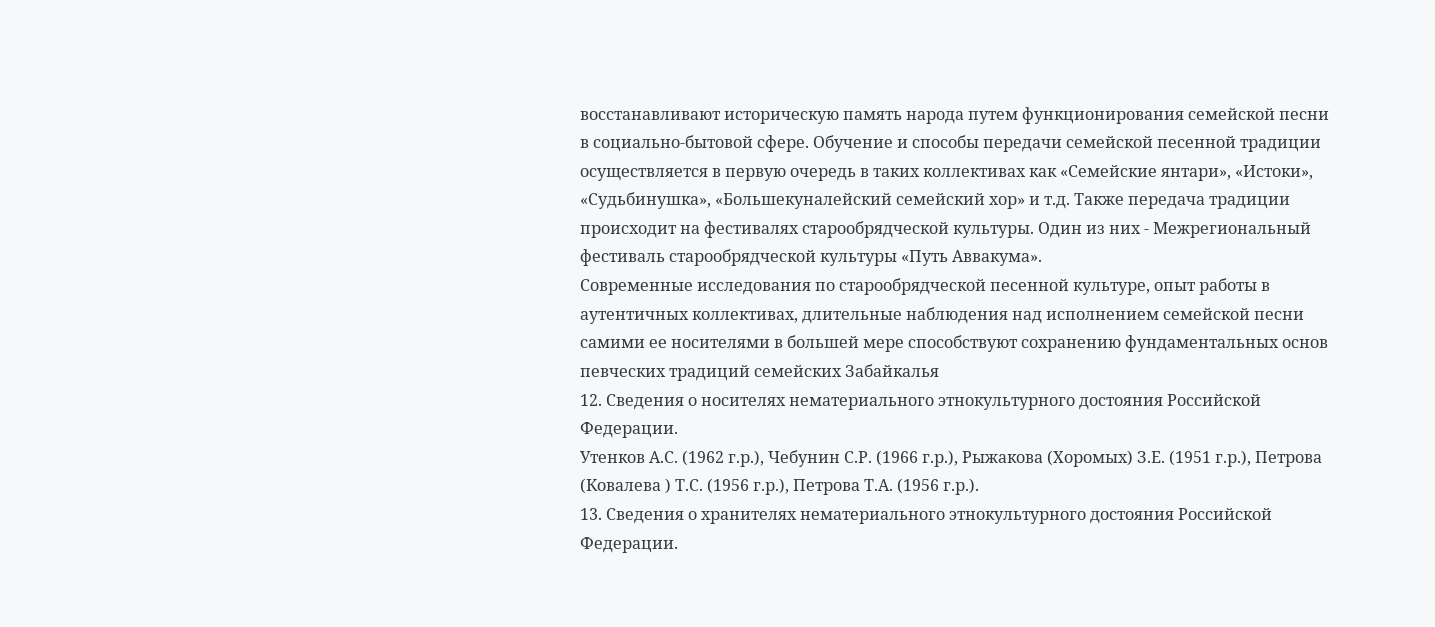восстанавливают историческую память народа путем функционирования семейской песни в социально-бытовой сфере. Обучение и способы передачи семейской песенной традиции осуществляется в первую очередь в таких коллективах как «Семейские янтари», «Истоки», «Судьбинушка», «Большекуналейский семейский хор» и т.д. Также передача традиции происходит на фестивалях старообрядческой культуры. Один из них - Межрегиональный фестиваль старообрядческой культуры «Путь Аввакума».
Современные исследования по старообрядческой песенной культуре, опыт работы в аутентичных коллективах, длительные наблюдения над исполнением семейской песни самими ее носителями в большей мере способствуют сохранению фундаментальных основ певческих традиций семейских Забайкалья
12. Сведения о носителях нематериального этнокультурного достояния Российской Федерации.
Утенков А.С. (1962 г.р.), Чебунин С.Р. (1966 г.р.), Рыжакова (Хоромых) З.Е. (1951 г.р.), Петрова (Ковалева ) Т.С. (1956 г.р.), Петрова Т.А. (1956 г.р.).
13. Сведения о хранителях нематериального этнокультурного достояния Российской Федерации.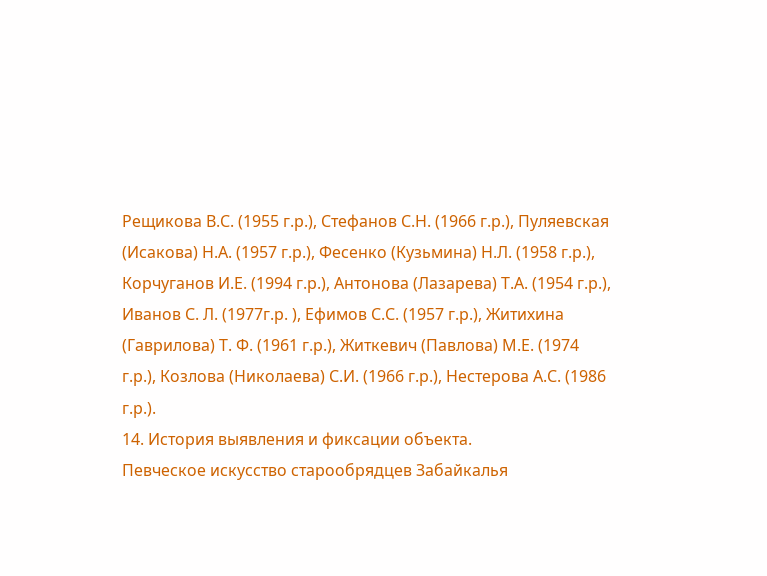Рещикова В.С. (1955 г.р.), Стефанов С.Н. (1966 г.р.), Пуляевская (Исакова) Н.А. (1957 г.р.), Фесенко (Кузьмина) Н.Л. (1958 г.р.), Корчуганов И.Е. (1994 г.р.), Антонова (Лазарева) Т.А. (1954 г.р.), Иванов С. Л. (1977г.р. ), Ефимов С.С. (1957 г.р.), Житихина (Гаврилова) Т. Ф. (1961 г.р.), Житкевич (Павлова) М.Е. (1974 г.р.), Козлова (Николаева) С.И. (1966 г.р.), Нестерова А.С. (1986 г.р.).
14. История выявления и фиксации объекта.
Певческое искусство старообрядцев Забайкалья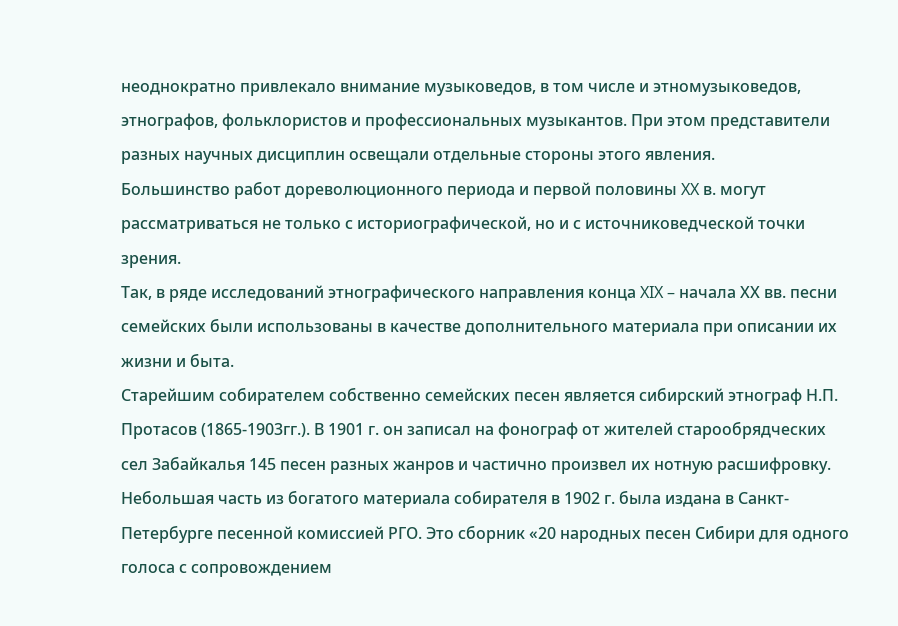неоднократно привлекало внимание музыковедов, в том числе и этномузыковедов, этнографов, фольклористов и профессиональных музыкантов. При этом представители разных научных дисциплин освещали отдельные стороны этого явления.
Большинство работ дореволюционного периода и первой половины XX в. могут рассматриваться не только с историографической, но и с источниковедческой точки зрения.
Так, в ряде исследований этнографического направления конца XIX – начала ХХ вв. песни семейских были использованы в качестве дополнительного материала при описании их жизни и быта.
Старейшим собирателем собственно семейских песен является сибирский этнограф Н.П. Протасов (1865-1903гг.). В 1901 г. он записал на фонограф от жителей старообрядческих сел Забайкалья 145 песен разных жанров и частично произвел их нотную расшифровку. Небольшая часть из богатого материала собирателя в 1902 г. была издана в Санкт-Петербурге песенной комиссией РГО. Это сборник «20 народных песен Сибири для одного голоса с сопровождением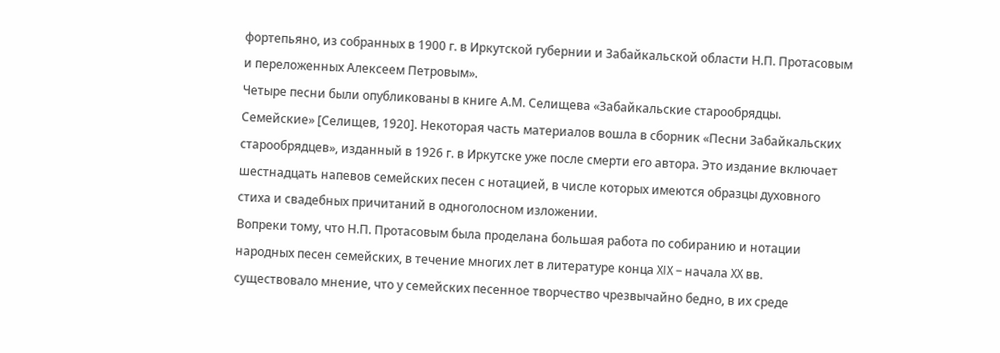фортепьяно, из собранных в 1900 г. в Иркутской губернии и Забайкальской области Н.П. Протасовым и переложенных Алексеем Петровым».
Четыре песни были опубликованы в книге А.М. Селищева «Забайкальские старообрядцы. Семейские» [Селищев, 1920]. Некоторая часть материалов вошла в сборник «Песни Забайкальских старообрядцев», изданный в 1926 г. в Иркутске уже после смерти его автора. Это издание включает шестнадцать напевов семейских песен с нотацией, в числе которых имеются образцы духовного стиха и свадебных причитаний в одноголосном изложении.
Вопреки тому, что Н.П. Протасовым была проделана большая работа по собиранию и нотации народных песен семейских, в течение многих лет в литературе конца XIX – начала XX вв. существовало мнение, что у семейских песенное творчество чрезвычайно бедно, в их среде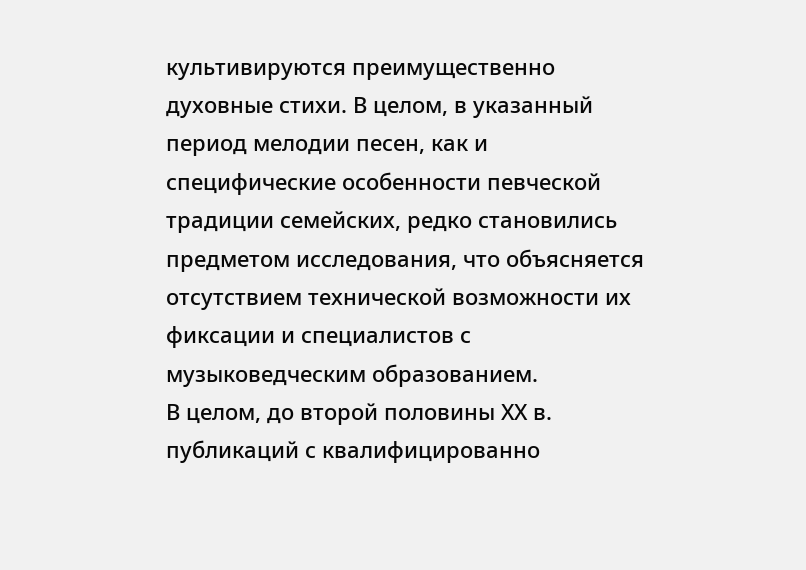культивируются преимущественно духовные стихи. В целом, в указанный период мелодии песен, как и специфические особенности певческой традиции семейских, редко становились предметом исследования, что объясняется отсутствием технической возможности их фиксации и специалистов с музыковедческим образованием.
В целом, до второй половины ХХ в. публикаций с квалифицированно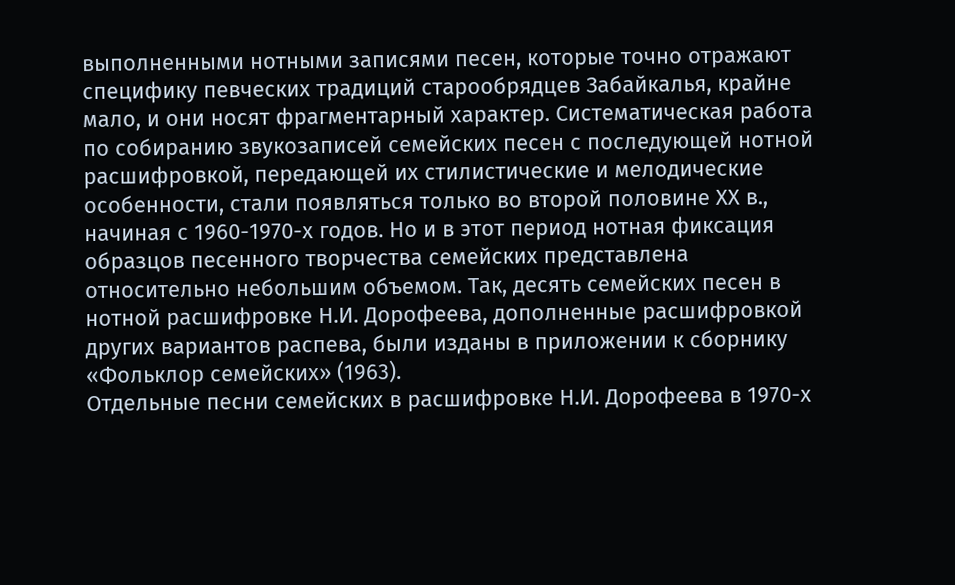выполненными нотными записями песен, которые точно отражают специфику певческих традиций старообрядцев Забайкалья, крайне мало, и они носят фрагментарный характер. Систематическая работа по собиранию звукозаписей семейских песен с последующей нотной расшифровкой, передающей их стилистические и мелодические особенности, стали появляться только во второй половине ХХ в., начиная с 1960-1970-х годов. Но и в этот период нотная фиксация образцов песенного творчества семейских представлена относительно небольшим объемом. Так, десять семейских песен в нотной расшифровке Н.И. Дорофеева, дополненные расшифровкой других вариантов распева, были изданы в приложении к сборнику «Фольклор семейских» (1963).
Отдельные песни семейских в расшифровке Н.И. Дорофеева в 1970-х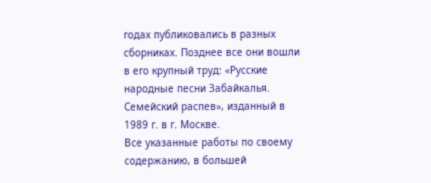годах публиковались в разных сборниках. Позднее все они вошли в его крупный труд: «Русские народные песни Забайкалья. Семейский распев», изданный в 1989 г. в г. Москве.
Все указанные работы по своему содержанию, в большей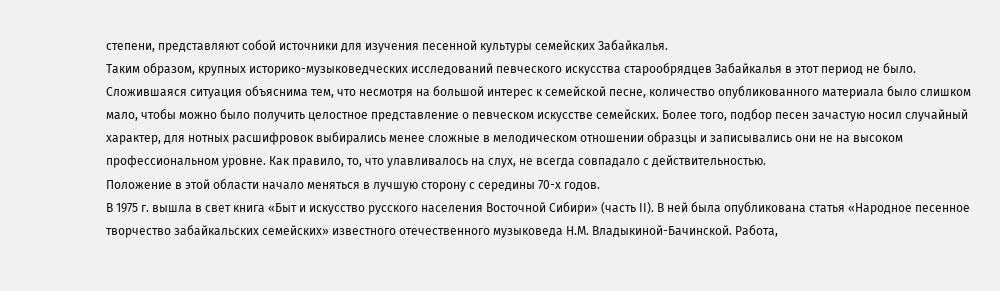степени, представляют собой источники для изучения песенной культуры семейских Забайкалья.
Таким образом, крупных историко-музыковедческих исследований певческого искусства старообрядцев Забайкалья в этот период не было. Сложившаяся ситуация объяснима тем, что несмотря на большой интерес к семейской песне, количество опубликованного материала было слишком мало, чтобы можно было получить целостное представление о певческом искусстве семейских. Более того, подбор песен зачастую носил случайный характер, для нотных расшифровок выбирались менее сложные в мелодическом отношении образцы и записывались они не на высоком профессиональном уровне. Как правило, то, что улавливалось на слух, не всегда совпадало с действительностью.
Положение в этой области начало меняться в лучшую сторону с середины 70-х годов.
В 1975 г. вышла в свет книга «Быт и искусство русского населения Восточной Сибири» (часть II). В ней была опубликована статья «Народное песенное творчество забайкальских семейских» известного отечественного музыковеда Н.М. Владыкиной-Бачинской. Работа,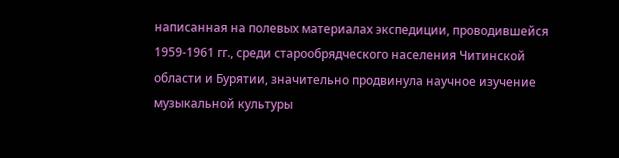написанная на полевых материалах экспедиции, проводившейся 1959-1961 гг., среди старообрядческого населения Читинской области и Бурятии, значительно продвинула научное изучение музыкальной культуры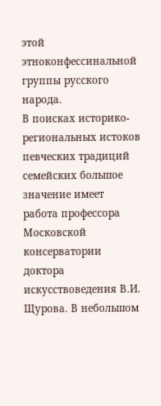этой этноконфессинальной группы русского народа.
В поисках историко-региональных истоков певческих традиций семейских большое значение имеет работа профессора Московской консерватории доктора искусствоведения В.И. Щурова. В небольшом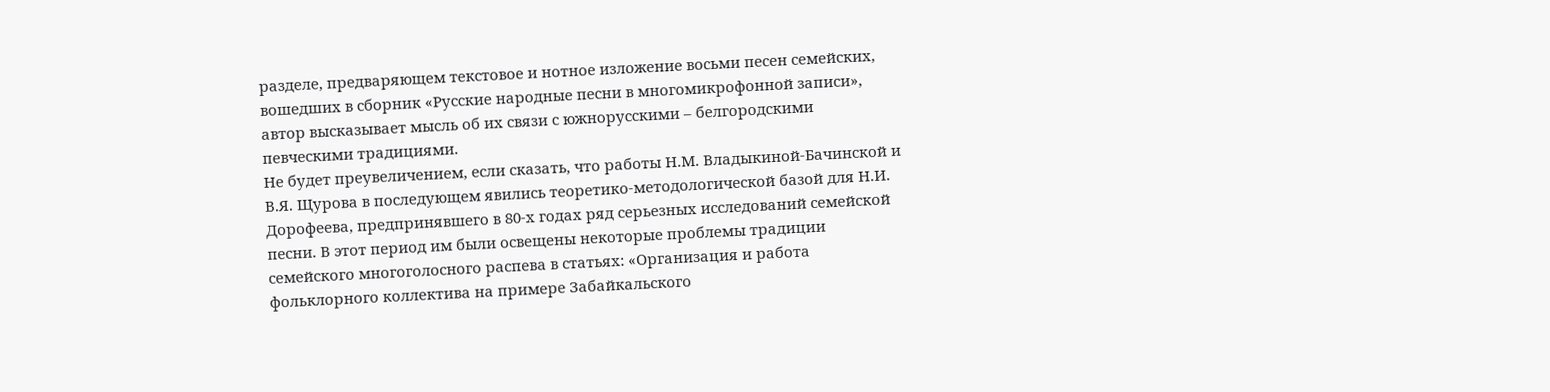разделе, предваряющем текстовое и нотное изложение восьми песен семейских, вошедших в сборник «Русские народные песни в многомикрофонной записи», автор высказывает мысль об их связи с южнорусскими – белгородскими певческими традициями.
Не будет преувеличением, если сказать, что работы Н.М. Владыкиной-Бачинской и В.Я. Щурова в последующем явились теоретико-методологической базой для Н.И. Дорофеева, предпринявшего в 80-х годах ряд серьезных исследований семейской песни. В этот период им были освещены некоторые проблемы традиции семейского многоголосного распева в статьях: «Организация и работа фольклорного коллектива на примере Забайкальского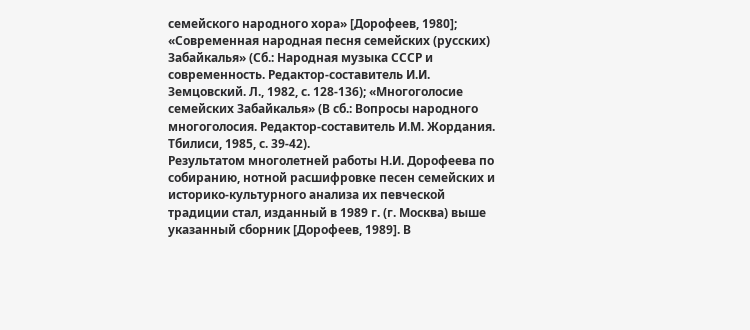семейского народного хора» [Дорофеев, 1980]; «Современная народная песня семейских (русских) Забайкалья» (Сб.: Народная музыка СССР и современность. Редактор-составитель И.И. Земцовский. Л., 1982, с. 128-136); «Многоголосие семейских Забайкалья» (В сб.: Вопросы народного многоголосия. Редактор-составитель И.М. Жордания. Тбилиси, 1985, с. 39-42).
Результатом многолетней работы Н.И. Дорофеева по собиранию, нотной расшифровке песен семейских и историко-культурного анализа их певческой традиции стал, изданный в 1989 г. (г. Москва) выше указанный сборник [Дорофеев, 1989]. В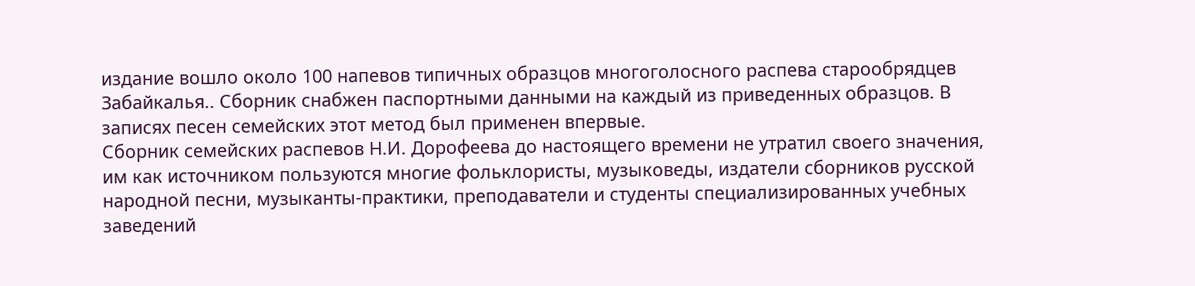издание вошло около 100 напевов типичных образцов многоголосного распева старообрядцев Забайкалья.. Сборник снабжен паспортными данными на каждый из приведенных образцов. В записях песен семейских этот метод был применен впервые.
Сборник семейских распевов Н.И. Дорофеева до настоящего времени не утратил своего значения, им как источником пользуются многие фольклористы, музыковеды, издатели сборников русской народной песни, музыканты-практики, преподаватели и студенты специализированных учебных заведений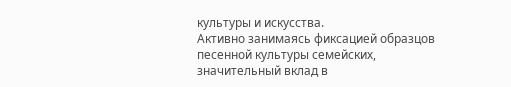культуры и искусства.
Активно занимаясь фиксацией образцов песенной культуры семейских, значительный вклад в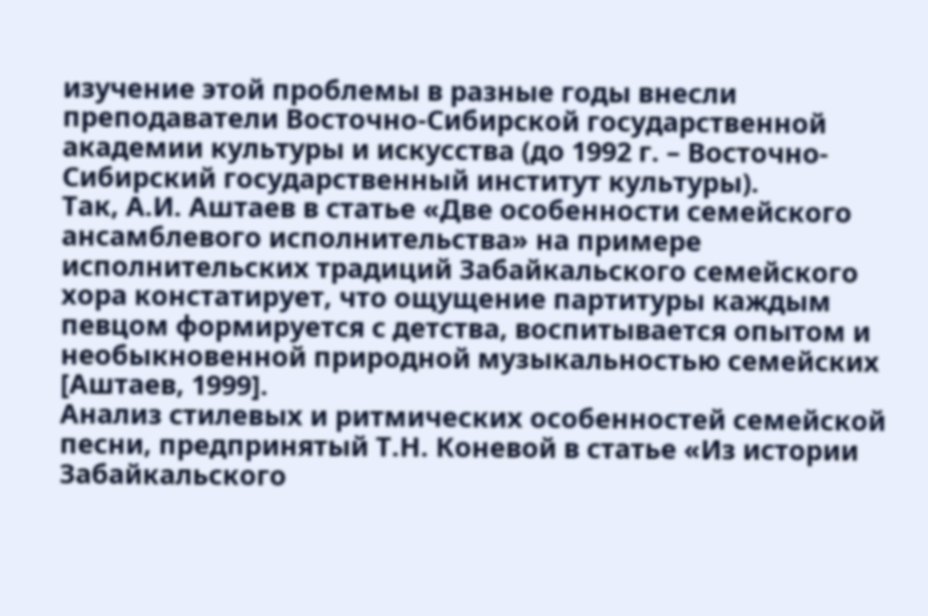изучение этой проблемы в разные годы внесли преподаватели Восточно-Сибирской государственной академии культуры и искусства (до 1992 г. – Восточно-Сибирский государственный институт культуры).
Так, А.И. Аштаев в статье «Две особенности семейского ансамблевого исполнительства» на примере исполнительских традиций Забайкальского семейского хора констатирует, что ощущение партитуры каждым певцом формируется с детства, воспитывается опытом и необыкновенной природной музыкальностью семейских [Аштаев, 1999].
Анализ стилевых и ритмических особенностей семейской песни, предпринятый Т.Н. Коневой в статье «Из истории Забайкальского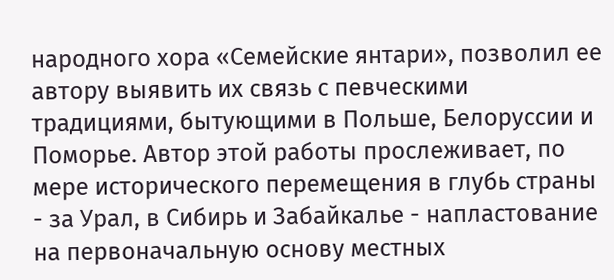народного хора «Семейские янтари», позволил ее автору выявить их связь с певческими традициями, бытующими в Польше, Белоруссии и Поморье. Автор этой работы прослеживает, по мере исторического перемещения в глубь страны - за Урал, в Сибирь и Забайкалье - напластование на первоначальную основу местных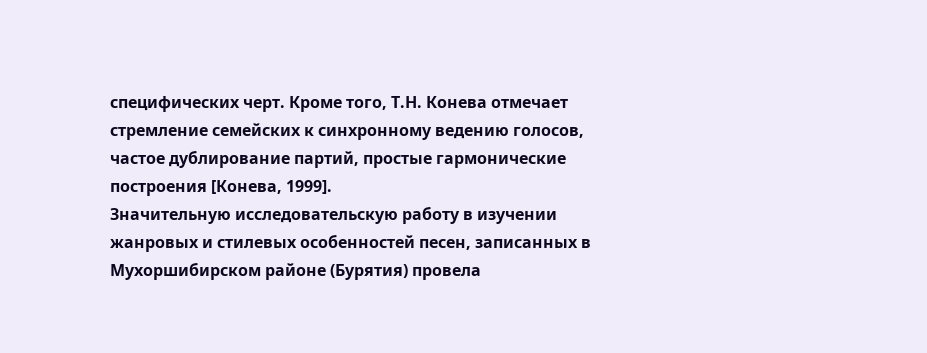специфических черт. Кроме того, Т.Н. Конева отмечает стремление семейских к синхронному ведению голосов, частое дублирование партий, простые гармонические построения [Конева, 1999].
Значительную исследовательскую работу в изучении жанровых и стилевых особенностей песен, записанных в Мухоршибирском районе (Бурятия) провела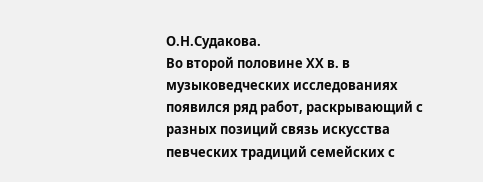О.Н.Судакова.
Во второй половине ХХ в. в музыковедческих исследованиях появился ряд работ, раскрывающий с разных позиций связь искусства певческих традиций семейских с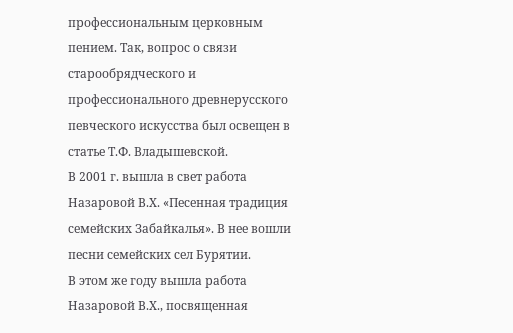профессиональным церковным пением. Так, вопрос о связи старообрядческого и профессионального древнерусского певческого искусства был освещен в статье Т.Ф. Владышевской.
В 2001 г. вышла в свет работа Назаровой В.Х. «Песенная традиция семейских Забайкалья». В нее вошли песни семейских сел Бурятии.
В этом же году вышла работа Назаровой В.Х., посвященная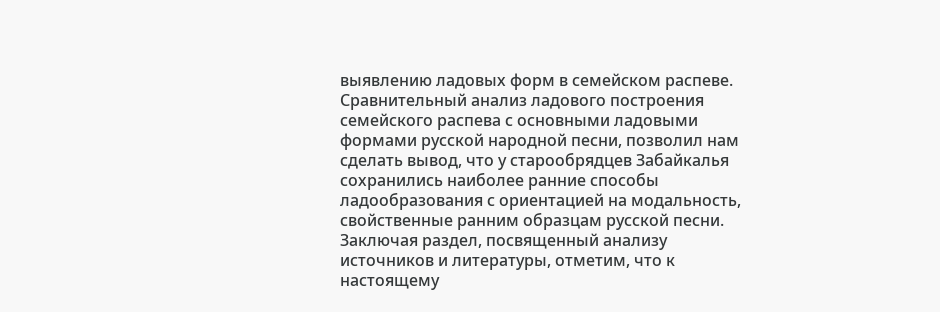выявлению ладовых форм в семейском распеве.
Сравнительный анализ ладового построения семейского распева с основными ладовыми формами русской народной песни, позволил нам сделать вывод, что у старообрядцев Забайкалья сохранились наиболее ранние способы ладообразования с ориентацией на модальность, свойственные ранним образцам русской песни.
Заключая раздел, посвященный анализу источников и литературы, отметим, что к настоящему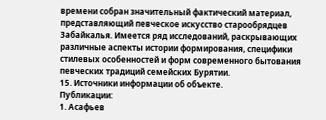времени собран значительный фактический материал, представляющий певческое искусство старообрядцев Забайкалья. Имеется ряд исследований, раскрывающих различные аспекты истории формирования, специфики стилевых особенностей и форм современного бытования певческих традиций семейских Бурятии.
15. Источники информации об объекте.
Публикации:
1. Асафьев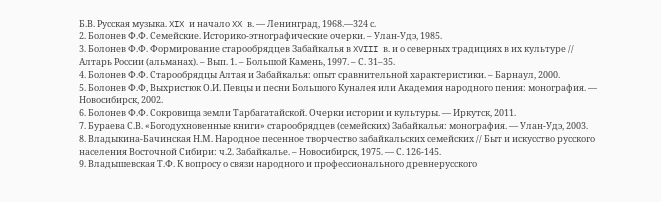Б.В. Русская музыка. XIX и начало XX в. — Ленинград, 1968.—324 с.
2. Болонев Ф.Ф. Семейские. Историко-этнографические очерки. – Улан-Удэ, 1985.
3. Болонев Ф.Ф. Формирование старообрядцев Забайкалья в XVIII в. и о северных традициях в их культуре // Алтарь России (альманах). – Вып. 1. – Большой Камень, 1997. – С. 31–35.
4. Болонев Ф.Ф. Старообрядцы Алтая и Забайкалья: опыт сравнительной характеристики. – Барнаул, 2000.
5. Болонев Ф.Ф, Выхристюк О.И. Певцы и песни Большого Куналея или Академия народного пения: монография. — Новосибирск, 2002.
6. Болонев Ф.Ф. Сокровища земли Тарбагатайской. Очерки истории и культуры. — Иркутск, 2011.
7. Бураева С.В. «Богодухновенные книги» старообрядцев (семейских) Забайкалья: монография. — Улан-Удэ, 2003.
8. Владыкина-Бачинская Н.М. Народное песенное творчество забайкальских семейских // Быт и искусство русского населения Восточной Сибири: ч.2. Забайкалье. – Новосибирск, 1975. — С. 126-145.
9. Владышевская Т.Ф. К вопросу о связи народного и профессионального древнерусского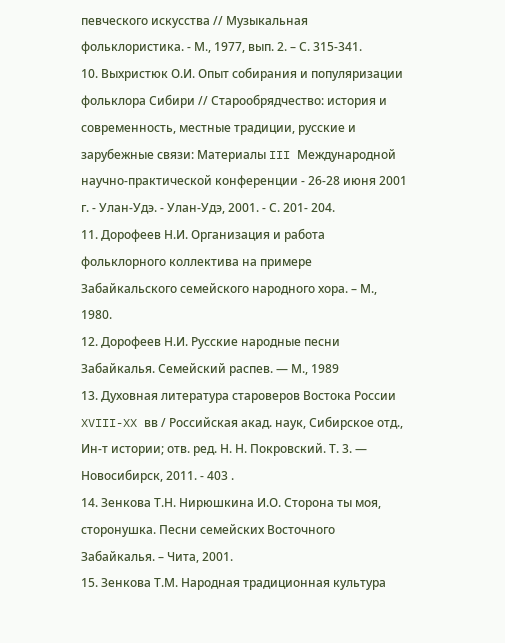певческого искусства // Музыкальная фольклористика. - М., 1977, вып. 2. – С. 315-341.
10. Выхристюк О.И. Опыт собирания и популяризации фольклора Сибири // Старообрядчество: история и современность, местные традиции, русские и зарубежные связи: Материалы III Международной научно-практической конференции - 26-28 июня 2001 г. - Улан-Удэ. - Улан-Удэ, 2001. - С. 201- 204.
11. Дорофеев Н.И. Организация и работа фольклорного коллектива на примере Забайкальского семейского народного хора. – М., 1980.
12. Дорофеев Н.И. Русские народные песни Забайкалья. Семейский распев. — М., 1989
13. Духовная литература староверов Востока России XVIII-XX вв / Российская акад. наук, Сибирское отд., Ин-т истории; отв. ред. Н. Н. Покровский. Т. 3. — Новосибирск, 2011. - 403 .
14. Зенкова Т.Н. Нирюшкина И.О. Сторона ты моя, сторонушка. Песни семейских Восточного Забайкалья. – Чита, 2001.
15. Зенкова Т.М. Народная традиционная культура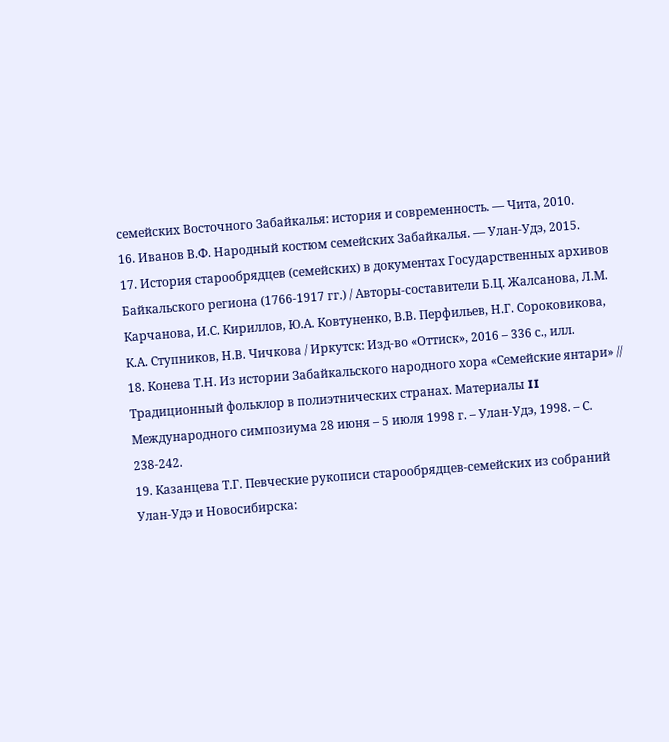семейских Восточного Забайкалья: история и современность. — Чита, 2010.
16. Иванов В.Ф. Народный костюм семейских Забайкалья. — Улан-Удэ, 2015.
17. История старообрядцев (семейских) в документах Государственных архивов Байкальского региона (1766-1917 гг.) / Авторы-составители Б.Ц. Жалсанова, Л.М. Карчанова, И.С. Кириллов, Ю.А. Ковтуненко, В.В. Перфильев, Н.Г. Сороковикова, К.А. Ступников, Н.В. Чичкова / Иркутск: Изд-во «Оттиск», 2016 – 336 с., илл.
18. Конева Т.Н. Из истории Забайкальского народного хора «Семейские янтари» // Традиционный фольклор в полиэтнических странах. Материалы II Международного симпозиума 28 июня – 5 июля 1998 г. – Улан-Удэ, 1998. – С. 238-242.
19. Казанцева Т.Г. Певческие рукописи старообрядцев-семейских из собраний Улан-Удэ и Новосибирска: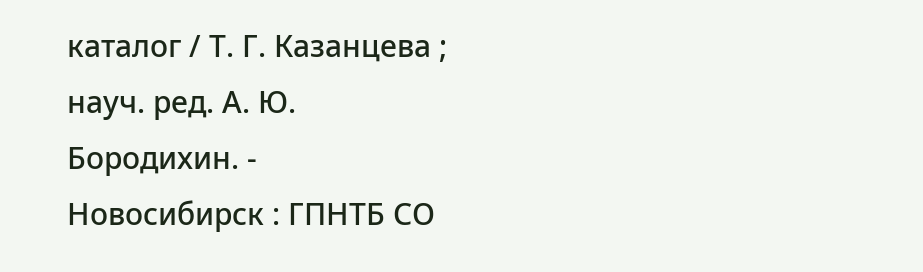каталог / Т. Г. Казанцева ; науч. ред. А. Ю. Бородихин. - Новосибирск : ГПНТБ СО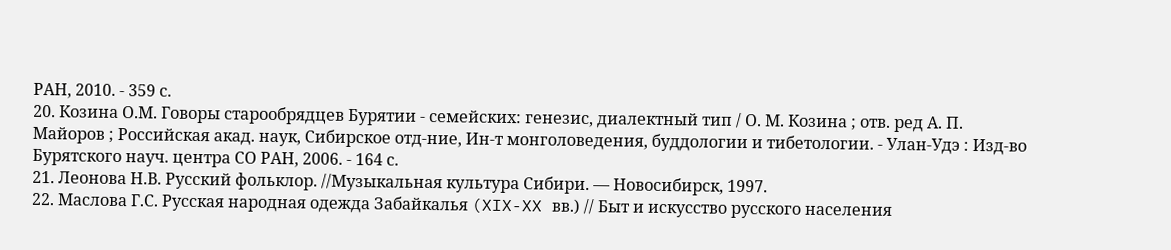РАН, 2010. - 359 с.
20. Козина О.М. Говоры старообрядцев Бурятии - семейских: генезис, диалектный тип / О. М. Козина ; отв. ред А. П. Майоров ; Российская акад. наук, Сибирское отд-ние, Ин-т монголоведения, буддологии и тибетологии. - Улан-Удэ : Изд-во Бурятского науч. центра СО РАН, 2006. - 164 с.
21. Леонова Н.В. Русский фольклор. //Музыкальная культура Сибири. — Новосибирск, 1997.
22. Маслова Г.С. Русская народная одежда Забайкалья (XIX-XX вв.) // Быт и искусство русского населения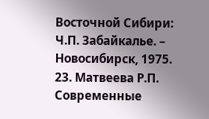Восточной Сибири: Ч.П. Забайкалье. – Новосибирск, 1975.
23. Матвеева Р.П. Современные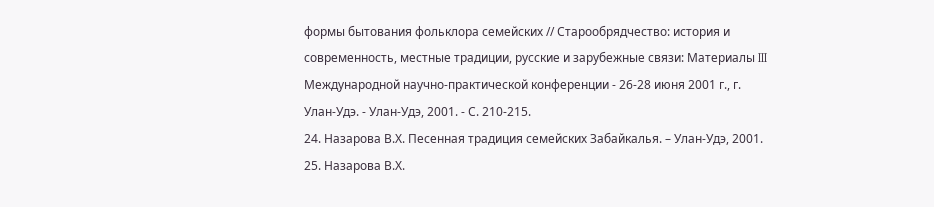формы бытования фольклора семейских // Старообрядчество: история и современность, местные традиции, русские и зарубежные связи: Материалы III Международной научно-практической конференции - 26-28 июня 2001 г., г. Улан-Удэ. - Улан-Удэ, 2001. - С. 210-215.
24. Назарова В.Х. Песенная традиция семейских Забайкалья. – Улан-Удэ, 2001.
25. Назарова В.Х.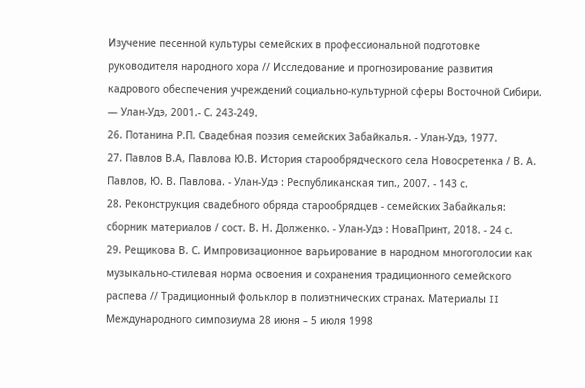Изучение песенной культуры семейских в профессиональной подготовке руководителя народного хора // Исследование и прогнозирование развития кадрового обеспечения учреждений социально-культурной сферы Восточной Сибири. — Улан-Удэ, 2001.- С. 243-249.
26. Потанина Р.П. Свадебная поэзия семейских Забайкалья. - Улан-Удэ, 1977.
27. Павлов В.А, Павлова Ю.В. История старообрядческого села Новосретенка / В. А. Павлов, Ю. В. Павлова. - Улан-Удэ : Республиканская тип., 2007. - 143 с.
28. Реконструкция свадебного обряда старообрядцев - семейских Забайкалья: сборник материалов / сост. В. Н. Долженко. - Улан-Удэ : НоваПринт, 2018. - 24 с.
29. Рещикова В. С. Импровизационное варьирование в народном многоголосии как музыкально-стилевая норма освоения и сохранения традиционного семейского распева // Традиционный фольклор в полиэтнических странах. Материалы II Международного симпозиума 28 июня – 5 июля 1998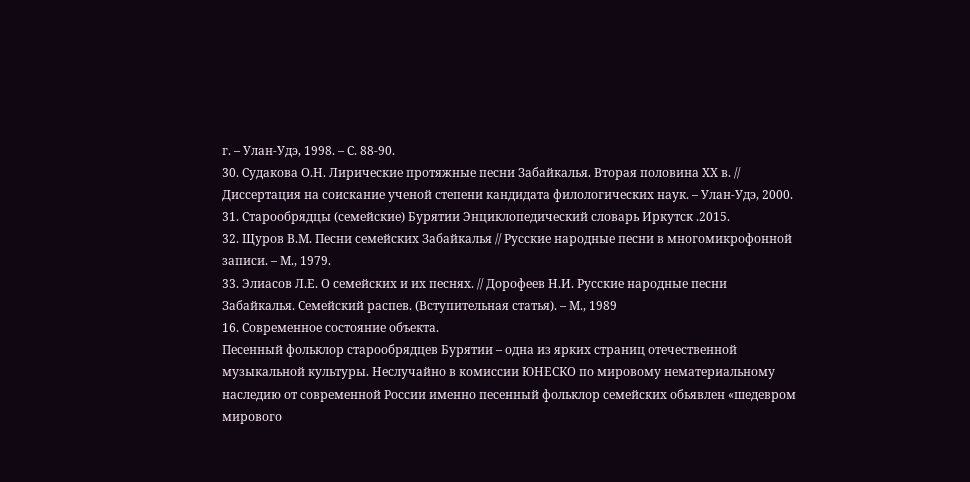г. – Улан-Удэ, 1998. – С. 88-90.
30. Судакова О.Н. Лирические протяжные песни Забайкалья. Вторая половина ХХ в. // Диссертация на соискание ученой степени кандидата филологических наук. – Улан-Удэ, 2000.
31. Старообрядцы (семейские) Бурятии Энциклопедический словарь Иркутск .2015.
32. Щуров В.М. Песни семейских Забайкалья // Русские народные песни в многомикрофонной записи. – М., 1979.
33. Элиасов Л.Е. О семейских и их песнях. // Дорофеев Н.И. Русские народные песни Забайкалья. Семейский распев. (Вступительная статья). – М., 1989
16. Современное состояние объекта.
Песенный фольклор старообрядцев Бурятии – одна из ярких страниц отечественной музыкальной культуры. Неслучайно в комиссии ЮНЕСКО по мировому нематериальному наследию от современной России именно песенный фольклор семейских обьявлен «шедевром мирового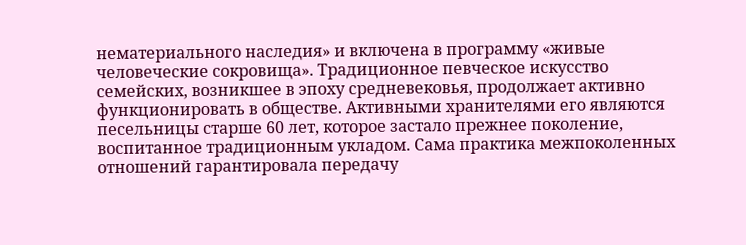нематериального наследия» и включена в программу «живые человеческие сокровища». Традиционное певческое искусство семейских, возникшее в эпоху средневековья, продолжает активно функционировать в обществе. Активными хранителями его являются песельницы старше 60 лет, которое застало прежнее поколение, воспитанное традиционным укладом. Сама практика межпоколенных отношений гарантировала передачу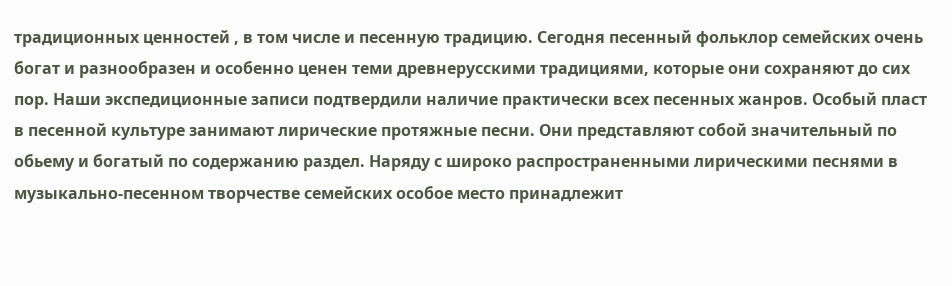традиционных ценностей , в том числе и песенную традицию. Сегодня песенный фольклор семейских очень богат и разнообразен и особенно ценен теми древнерусскими традициями, которые они сохраняют до сих пор. Наши экспедиционные записи подтвердили наличие практически всех песенных жанров. Особый пласт в песенной культуре занимают лирические протяжные песни. Они представляют собой значительный по обьему и богатый по содержанию раздел. Наряду с широко распространенными лирическими песнями в музыкально-песенном творчестве семейских особое место принадлежит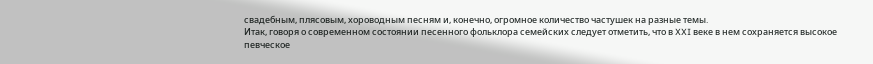свадебным, плясовым, хороводным песням и, конечно, огромное количество частушек на разные темы.
Итак, говоря о современном состоянии песенного фольклора семейских следует отметить, что в XXI веке в нем сохраняется высокое певческое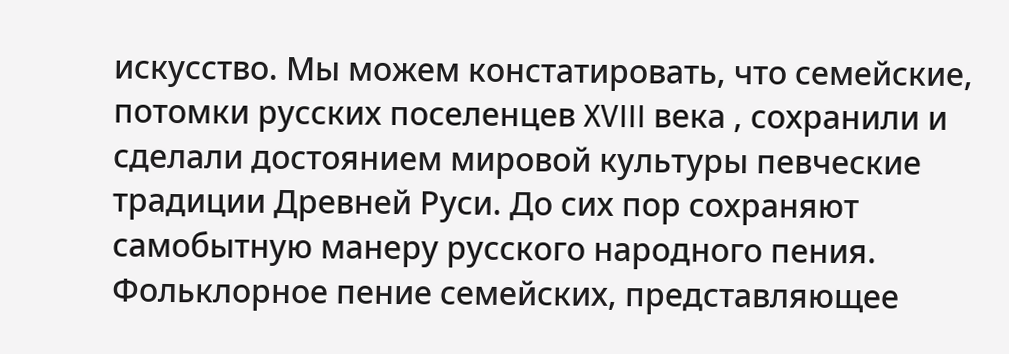искусство. Мы можем констатировать, что семейские, потомки русских поселенцев XVIII века , сохранили и сделали достоянием мировой культуры певческие традиции Древней Руси. До сих пор сохраняют самобытную манеру русского народного пения. Фольклорное пение семейских, представляющее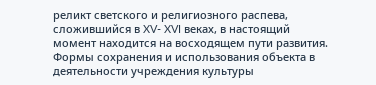реликт светского и религиозного распева, сложившийся в XV- XVI веках, в настоящий момент находится на восходящем пути развития.
Формы сохранения и использования объекта в деятельности учреждения культуры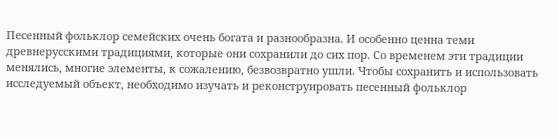Песенный фольклор семейских очень богата и разнообразна. И особенно ценна теми древнерусскими традициями, которые они сохранили до сих пор. Со временем эти традиции менялись, многие элементы, к сожалению, безвозвратно ушли. Чтобы сохранить и использовать исследуемый объект, необходимо изучать и реконструировать песенный фольклор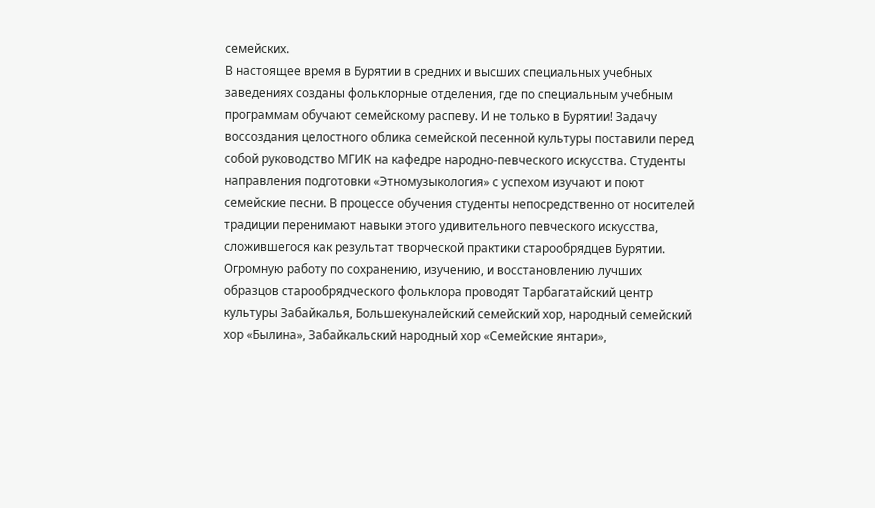семейских.
В настоящее время в Бурятии в средних и высших специальных учебных заведениях созданы фольклорные отделения, где по специальным учебным программам обучают семейскому распеву. И не только в Бурятии! Задачу воссоздания целостного облика семейской песенной культуры поставили перед собой руководство МГИК на кафедре народно-певческого искусства. Студенты направления подготовки «Этномузыкология» с успехом изучают и поют семейские песни. В процессе обучения студенты непосредственно от носителей традиции перенимают навыки этого удивительного певческого искусства, сложившегося как результат творческой практики старообрядцев Бурятии.
Огромную работу по сохранению, изучению, и восстановлению лучших образцов старообрядческого фольклора проводят Тарбагатайский центр культуры Забайкалья, Большекуналейский семейский хор, народный семейский хор «Былина», Забайкальский народный хор «Семейские янтари»,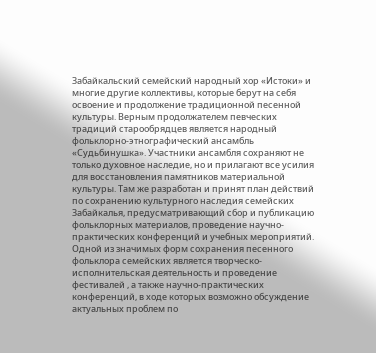Забайкальский семейский народный хор «Истоки» и многие другие коллективы, которые берут на себя освоение и продолжение традиционной песенной культуры. Верным продолжателем певческих традиций старообрядцев является народный фольклорно-этнографический ансамбль «Судьбинушка». Участники ансамбля сохраняют не только духовное наследие, но и прилагают все усилия для восстановления памятников материальной культуры. Там же разработан и принят план действий по сохранению культурного наследия семейских Забайкалья, предусматривающий сбор и публикацию фольклорных материалов, проведение научно-практических конференций и учебных мероприятий.
Одной из значимых форм сохранения песенного фольклора семейских является творческо-исполнительская деятельность и проведение фестивалей , а также научно-практических конференций, в ходе которых возможно обсуждение актуальных проблем по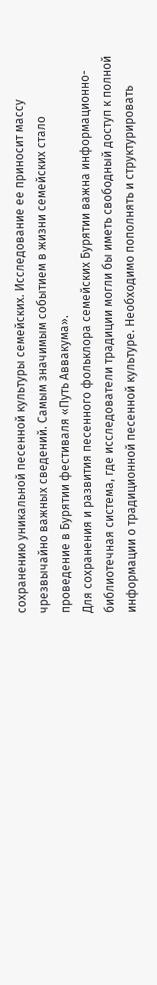сохранению уникальной песенной культуры семейских. Исследование ее приносит массу чрезвычайно важных сведений. Самым значимым событием в жизни семейских стало проведение в Бурятии фестиваля «Путь Аввакума».
Для сохранения и развития песенного фольклора семейских Бурятии важна информационно-библиотечная система, где исследователи традиции могли бы иметь свободный доступ к полной информации о традиционной песенной культуре. Необходимо пополнять и структурировать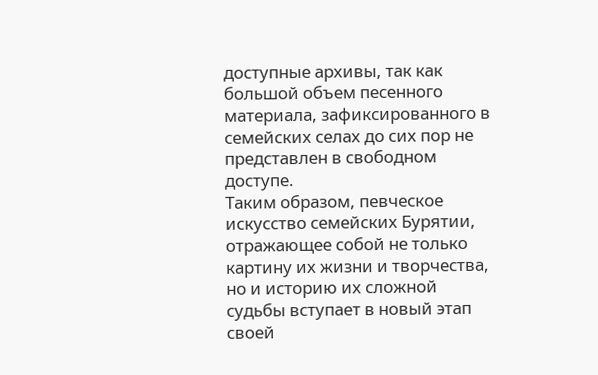доступные архивы, так как большой объем песенного материала, зафиксированного в семейских селах до сих пор не представлен в свободном доступе.
Таким образом, певческое искусство семейских Бурятии, отражающее собой не только картину их жизни и творчества, но и историю их сложной судьбы вступает в новый этап своей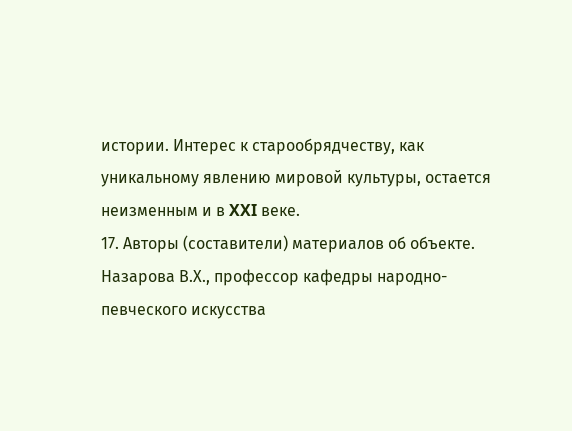истории. Интерес к старообрядчеству, как уникальному явлению мировой культуры, остается неизменным и в XXI веке.
17. Авторы (составители) материалов об объекте.
Назарова В.Х., профессор кафедры народно-певческого искусства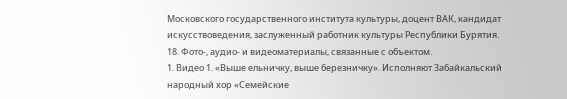Московского государственного института культуры, доцент ВАК, кандидат искусствоведения, заслуженный работник культуры Республики Бурятия.
18. Фото-, аудио- и видеоматериалы, связанные с объектом.
1. Видео 1. «Выше ельничку, выше березничку». Исполняют Забайкальский народный хор «Семейские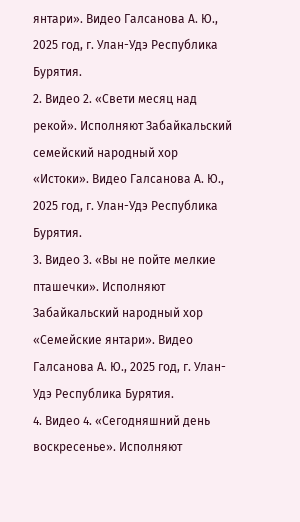янтари». Видео Галсанова А. Ю., 2025 год, г. Улан-Удэ Республика Бурятия.
2. Видео 2. «Свети месяц над рекой». Исполняют Забайкальский семейский народный хор «Истоки». Видео Галсанова А. Ю., 2025 год, г. Улан-Удэ Республика Бурятия.
3. Видео 3. «Вы не пойте мелкие пташечки». Исполняют Забайкальский народный хор «Семейские янтари». Видео Галсанова А. Ю., 2025 год, г. Улан-Удэ Республика Бурятия.
4. Видео 4. «Сегодняшний день воскресенье». Исполняют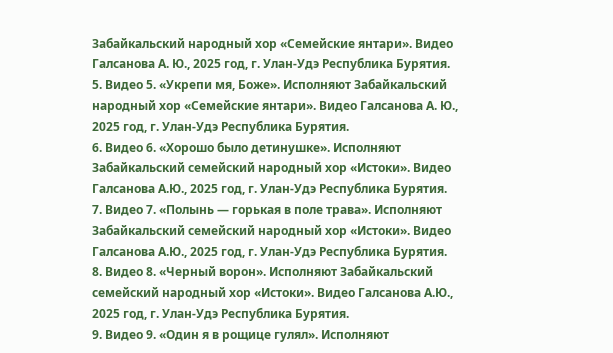Забайкальский народный хор «Семейские янтари». Видео Галсанова А. Ю., 2025 год, г. Улан-Удэ Республика Бурятия.
5. Видео 5. «Укрепи мя, Боже». Исполняют Забайкальский народный хор «Семейские янтари». Видео Галсанова А. Ю., 2025 год, г. Улан-Удэ Республика Бурятия.
6. Видео 6. «Хорошо было детинушке». Исполняют Забайкальский семейский народный хор «Истоки». Видео Галсанова А.Ю., 2025 год, г. Улан-Удэ Республика Бурятия.
7. Видео 7. «Полынь — горькая в поле трава». Исполняют Забайкальский семейский народный хор «Истоки». Видео Галсанова А.Ю., 2025 год, г. Улан-Удэ Республика Бурятия.
8. Видео 8. «Черный ворон». Исполняют Забайкальский семейский народный хор «Истоки». Видео Галсанова А.Ю., 2025 год, г. Улан-Удэ Республика Бурятия.
9. Видео 9. «Один я в рощице гулял». Исполняют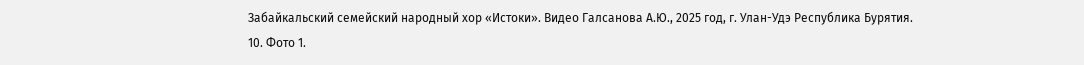Забайкальский семейский народный хор «Истоки». Видео Галсанова А.Ю., 2025 год, г. Улан-Удэ Республика Бурятия.
10. Фото 1.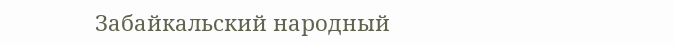Забайкальский народный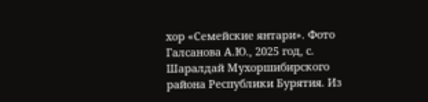хор «Семейские янтари». Фото Галсанова А.Ю., 2025 год, с. Шаралдай Мухоршибирского района Республики Бурятия. Из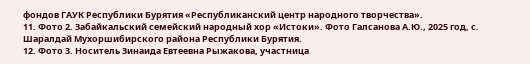фондов ГАУК Республики Бурятия «Республиканский центр народного творчества».
11. Фото 2. Забайкальский семейский народный хор «Истоки». Фото Галсанова А.Ю., 2025 год, с. Шаралдай Мухоршибирского района Республики Бурятия.
12. Фото 3. Носитель Зинаида Евтеевна Рыжакова, участница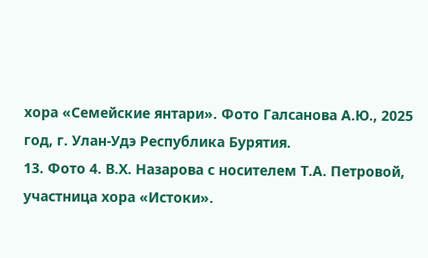хора «Семейские янтари». Фото Галсанова А.Ю., 2025 год, г. Улан-Удэ Республика Бурятия.
13. Фото 4. В.Х. Назарова с носителем Т.А. Петровой, участница хора «Истоки».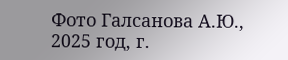Фото Галсанова А.Ю., 2025 год, г.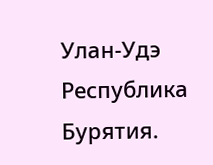Улан-Удэ Республика Бурятия.